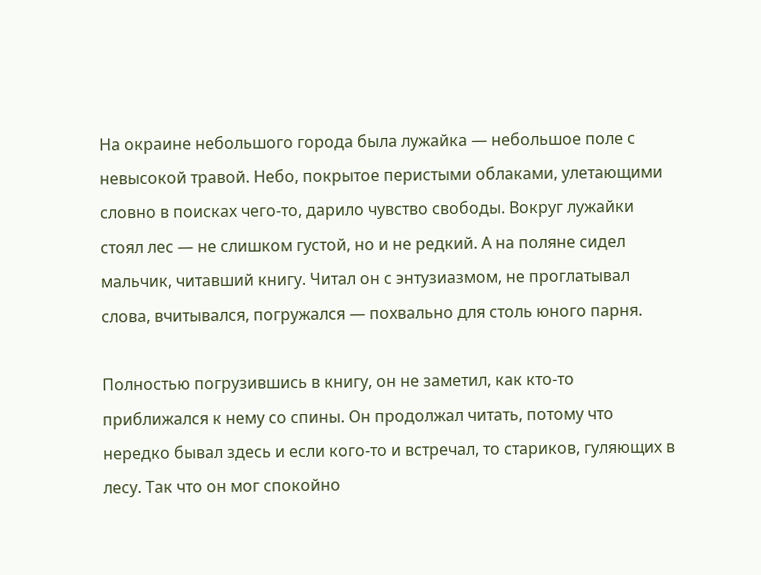На окраине небольшого города была лужайка — небольшое поле с невысокой травой. Небо, покрытое перистыми облаками, улетающими словно в поисках чего-то, дарило чувство свободы. Вокруг лужайки стоял лес — не слишком густой, но и не редкий. А на поляне сидел мальчик, читавший книгу. Читал он с энтузиазмом, не проглатывал слова, вчитывался, погружался — похвально для столь юного парня.

Полностью погрузившись в книгу, он не заметил, как кто-то приближался к нему со спины. Он продолжал читать, потому что нередко бывал здесь и если кого-то и встречал, то стариков, гуляющих в лесу. Так что он мог спокойно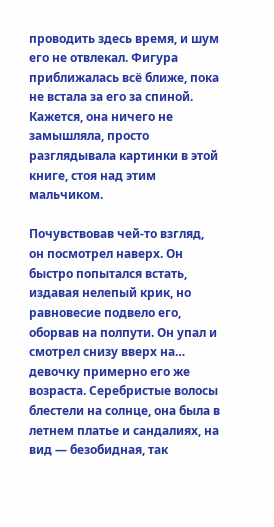проводить здесь время, и шум его не отвлекал. Фигура приближалась всё ближе, пока не встала за его за спиной. Кажется, она ничего не замышляла, просто разглядывала картинки в этой книге, стоя над этим мальчиком.

Почувствовав чей-то взгляд, он посмотрел наверх. Он быстро попытался встать, издавая нелепый крик, но равновесие подвело его, оборвав на полпути. Он упал и смотрел снизу вверх на… девочку примерно его же возраста. Серебристые волосы блестели на солнце, она была в летнем платье и сандалиях, на вид — безобидная, так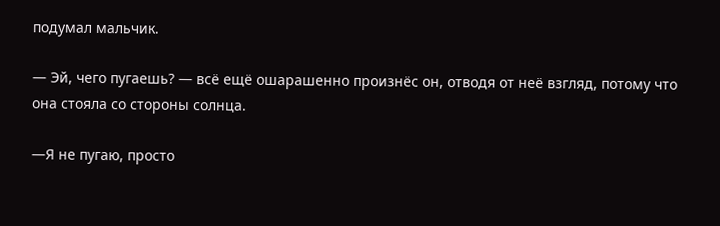подумал мальчик.

— Эй, чего пугаешь? — всё ещё ошарашенно произнёс он, отводя от неё взгляд, потому что она стояла со стороны солнца.

—Я не пугаю, просто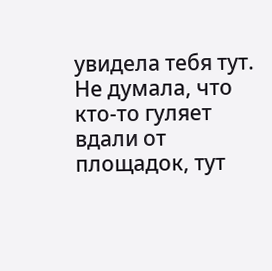увидела тебя тут. Не думала, что кто-то гуляет вдали от площадок, тут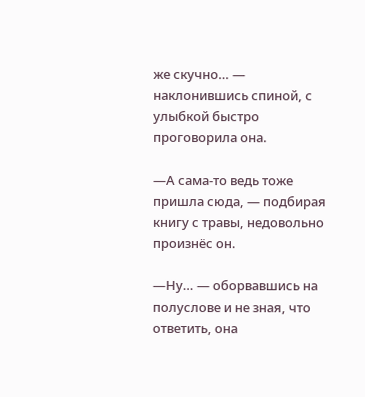же скучно… — наклонившись спиной, с улыбкой быстро проговорила она.

—А сама-то ведь тоже пришла сюда, — подбирая книгу с травы, недовольно произнёс он.

—Ну… — оборвавшись на полуслове и не зная, что ответить, она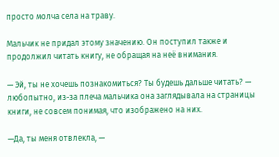просто молча села на траву.

Мальчик не придал этому значению. Он поступил также и продолжил читать книгу, не обращая на неё внимания.

— Эй, ты не хочешь познакомиться? Ты будешь дальше читать? — любопытно, из-за плеча мальчика она заглядывала на страницы книги, не совсем понимая, что изображено на них.

—Да, ты меня отвлекла, —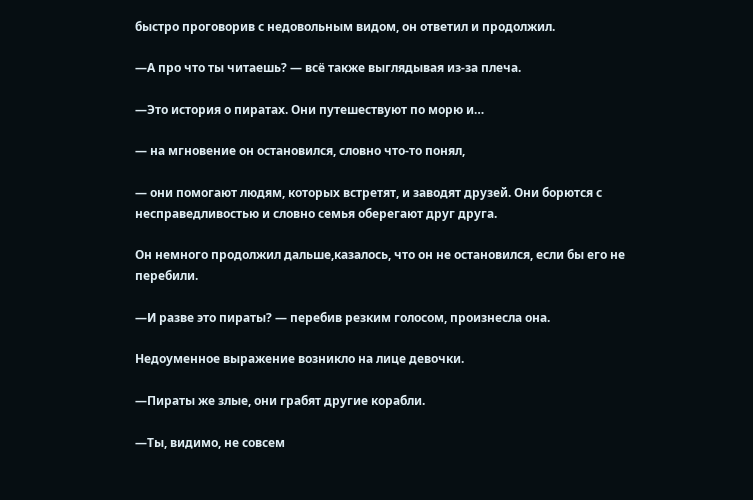быстро проговорив с недовольным видом, он ответил и продолжил.

—А про что ты читаешь? — всё также выглядывая из-за плеча.

—Это история о пиратах. Они путешествуют по морю и…

— на мгновение он остановился, словно что-то понял,

— они помогают людям, которых встретят, и заводят друзей. Они борются с несправедливостью и словно семья оберегают друг друга.

Он немного продолжил дальше,казалось, что он не остановился, если бы его не перебили.

—И разве это пираты? — перебив резким голосом, произнесла она.

Недоуменное выражение возникло на лице девочки.

—Пираты же злые, они грабят другие корабли.

—Ты, видимо, не совсем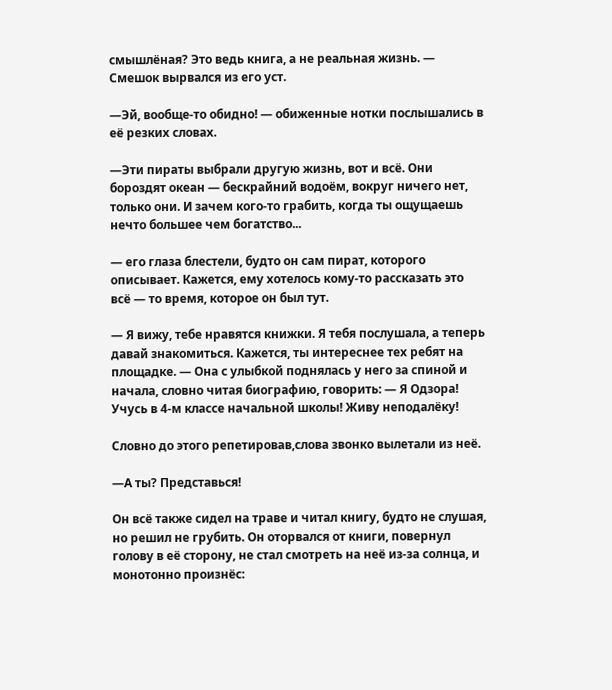смышлёная? Это ведь книга, а не реальная жизнь. — Смешок вырвался из его уст.

—Эй, вообще-то обидно! — обиженные нотки послышались в её резких словах.

—Эти пираты выбрали другую жизнь, вот и всё. Они бороздят океан — бескрайний водоём, вокруг ничего нет, только они. И зачем кого-то грабить, когда ты ощущаешь нечто большее чем богатство...

— его глаза блестели, будто он сам пират, которого описывает. Кажется, ему хотелось кому-то рассказать это всё — то время, которое он был тут.

— Я вижу, тебе нравятся книжки. Я тебя послушала, а теперь давай знакомиться. Кажется, ты интереснее тех ребят на площадке. — Она с улыбкой поднялась у него за спиной и начала, словно читая биографию, говорить: — Я Одзора! Учусь в 4-м классе начальной школы! Живу неподалёку!

Словно до этого репетировав,слова звонко вылетали из неё.

—А ты? Представься!

Он всё также сидел на траве и читал книгу, будто не слушая, но решил не грубить. Он оторвался от книги, повернул голову в её сторону, не стал смотреть на неё из-за солнца, и монотонно произнёс: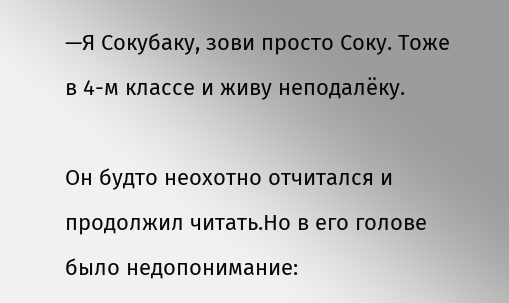—Я Сокубаку, зови просто Соку. Тоже в 4-м классе и живу неподалёку.

Он будто неохотно отчитался и продолжил читать.Но в его голове было недопонимание: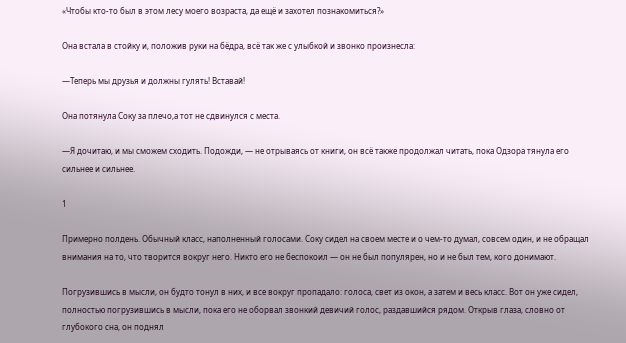«Чтобы кто-то был в этом лесу моего возраста, да ещё и захотел познакомиться?»

Она встала в стойку и, положив руки на бёдра, всё так же с улыбкой и звонко произнесла:

—Теперь мы друзья и должны гулять! Вставай!

Она потянула Соку за плечо,а тот не сдвинулся с места.

—Я дочитаю, и мы сможем сходить. Подожди, — не отрываясь от книги, он всё также продолжал читать, пока Одзора тянула его сильнее и сильнее.

1

Примерно полдень. Обычный класс, наполненный голосами. Соку сидел на своем месте и о чем-то думал, совсем один, и не обращал внимания на то, что творится вокруг него. Никто его не беспокоил — он не был популярен, но и не был тем, кого донимают.

Погрузившись в мысли, он будто тонул в них, и все вокруг пропадало: голоса, свет из окон, а затем и весь класс. Вот он уже сидел, полностью погрузившись в мысли, пока его не оборвал звонкий девичий голос, раздавшийся рядом. Открыв глаза, словно от глубокого сна, он поднял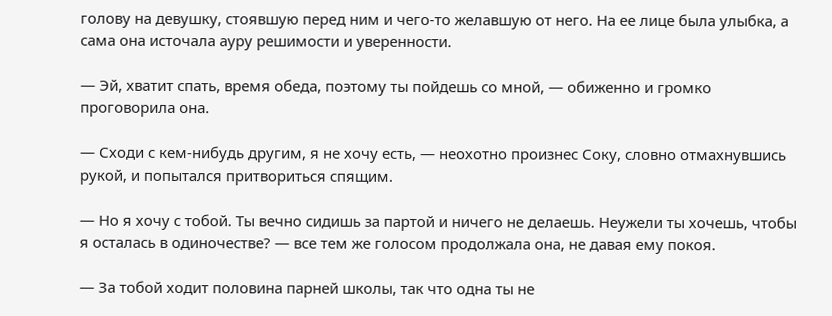голову на девушку, стоявшую перед ним и чего-то желавшую от него. На ее лице была улыбка, а сама она источала ауру решимости и уверенности.

— Эй, хватит спать, время обеда, поэтому ты пойдешь со мной, — обиженно и громко проговорила она.

— Сходи с кем-нибудь другим, я не хочу есть, — неохотно произнес Соку, словно отмахнувшись рукой, и попытался притвориться спящим.

— Но я хочу с тобой. Ты вечно сидишь за партой и ничего не делаешь. Неужели ты хочешь, чтобы я осталась в одиночестве? — все тем же голосом продолжала она, не давая ему покоя.

— За тобой ходит половина парней школы, так что одна ты не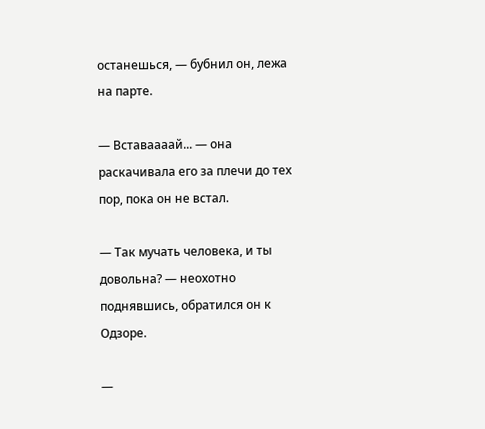останешься, — бубнил он, лежа на парте.

— Вставаааай... — она раскачивала его за плечи до тех пор, пока он не встал.

— Так мучать человека, и ты довольна? — неохотно поднявшись, обратился он к Одзоре.

—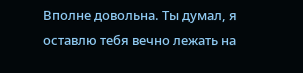Вполне довольна. Ты думал, я оставлю тебя вечно лежать на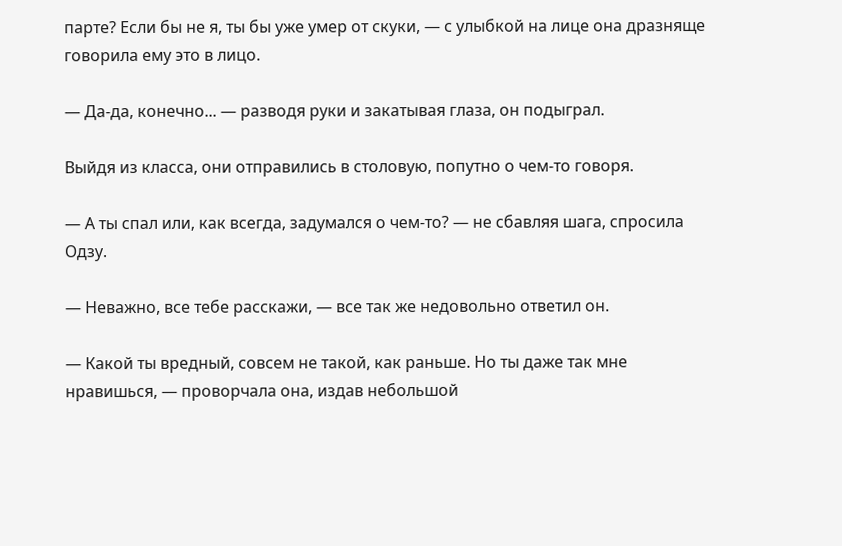парте? Если бы не я, ты бы уже умер от скуки, — с улыбкой на лице она дразняще говорила ему это в лицо.

— Да-да, конечно... — разводя руки и закатывая глаза, он подыграл.

Выйдя из класса, они отправились в столовую, попутно о чем-то говоря.

— А ты спал или, как всегда, задумался о чем-то? — не сбавляя шага, спросила Одзу.

— Неважно, все тебе расскажи, — все так же недовольно ответил он.

— Какой ты вредный, совсем не такой, как раньше. Но ты даже так мне нравишься, — проворчала она, издав небольшой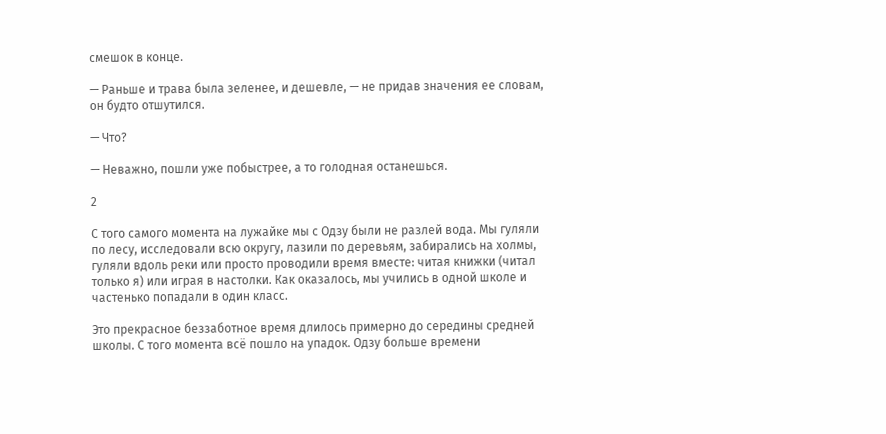смешок в конце.

— Раньше и трава была зеленее, и дешевле, — не придав значения ее словам, он будто отшутился.

— Что?

— Неважно, пошли уже побыстрее, а то голодная останешься.

2

С того самого момента на лужайке мы с Одзу были не разлей вода. Мы гуляли по лесу, исследовали всю округу, лазили по деревьям, забирались на холмы, гуляли вдоль реки или просто проводили время вместе: читая книжки (читал только я) или играя в настолки. Как оказалось, мы учились в одной школе и частенько попадали в один класс.

Это прекрасное беззаботное время длилось примерно до середины средней школы. С того момента всё пошло на упадок. Одзу больше времени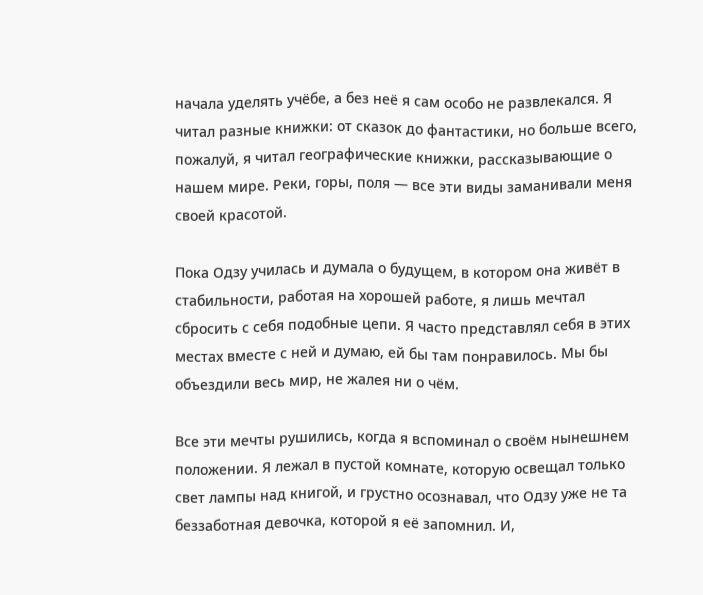начала уделять учёбе, а без неё я сам особо не развлекался. Я читал разные книжки: от сказок до фантастики, но больше всего, пожалуй, я читал географические книжки, рассказывающие о нашем мире. Реки, горы, поля — все эти виды заманивали меня своей красотой.

Пока Одзу училась и думала о будущем, в котором она живёт в стабильности, работая на хорошей работе, я лишь мечтал сбросить с себя подобные цепи. Я часто представлял себя в этих местах вместе с ней и думаю, ей бы там понравилось. Мы бы объездили весь мир, не жалея ни о чём.

Все эти мечты рушились, когда я вспоминал о своём нынешнем положении. Я лежал в пустой комнате, которую освещал только свет лампы над книгой, и грустно осознавал, что Одзу уже не та беззаботная девочка, которой я её запомнил. И,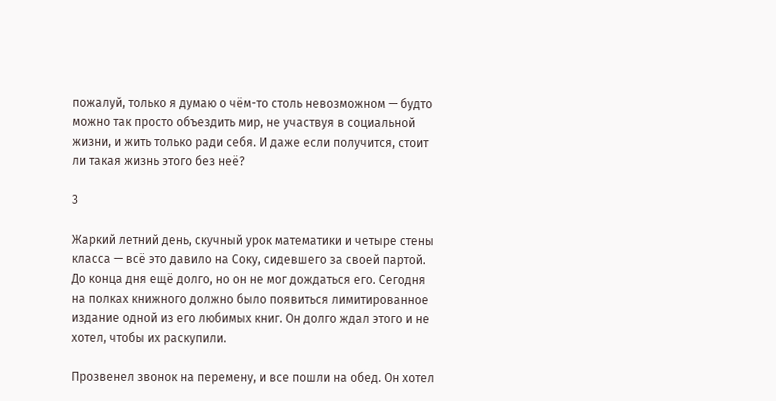пожалуй, только я думаю о чём-то столь невозможном — будто можно так просто объездить мир, не участвуя в социальной жизни, и жить только ради себя. И даже если получится, стоит ли такая жизнь этого без неё?

3

Жаркий летний день, скучный урок математики и четыре стены класса — всё это давило на Соку, сидевшего за своей партой. До конца дня ещё долго, но он не мог дождаться его. Сегодня на полках книжного должно было появиться лимитированное издание одной из его любимых книг. Он долго ждал этого и не хотел, чтобы их раскупили.

Прозвенел звонок на перемену, и все пошли на обед. Он хотел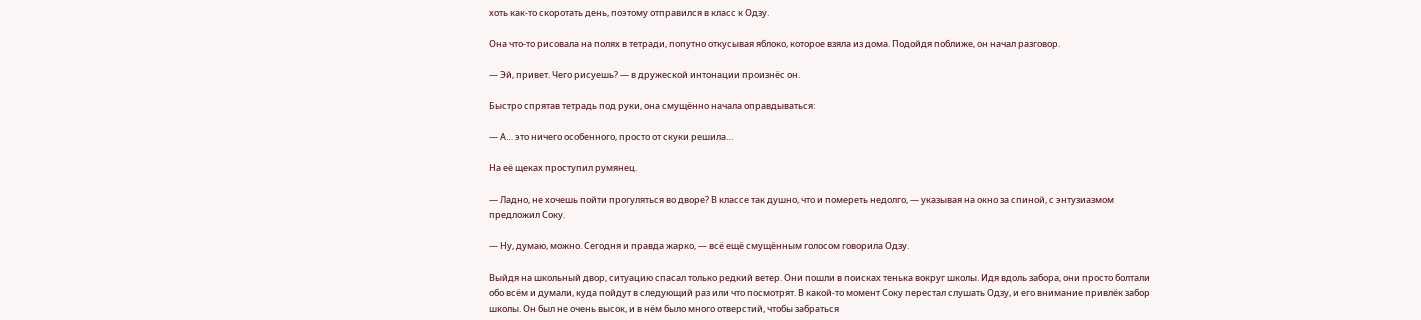хоть как-то скоротать день, поэтому отправился в класс к Одзу.

Она что-то рисовала на полях в тетради, попутно откусывая яблоко, которое взяла из дома. Подойдя поближе, он начал разговор.

— Эй, привет. Чего рисуешь? — в дружеской интонации произнёс он.

Быстро спрятав тетрадь под руки, она смущённо начала оправдываться:

— А… это ничего особенного, просто от скуки решила…

На её щеках проступил румянец.

— Ладно, не хочешь пойти прогуляться во дворе? В классе так душно, что и помереть недолго, — указывая на окно за спиной, с энтузиазмом предложил Соку.

— Ну, думаю, можно. Сегодня и правда жарко, — всё ещё смущённым голосом говорила Одзу.

Выйдя на школьный двор, ситуацию спасал только редкий ветер. Они пошли в поисках тенька вокруг школы. Идя вдоль забора, они просто болтали обо всём и думали, куда пойдут в следующий раз или что посмотрят. В какой-то момент Соку перестал слушать Одзу, и его внимание привлёк забор школы. Он был не очень высок, и в нём было много отверстий, чтобы забраться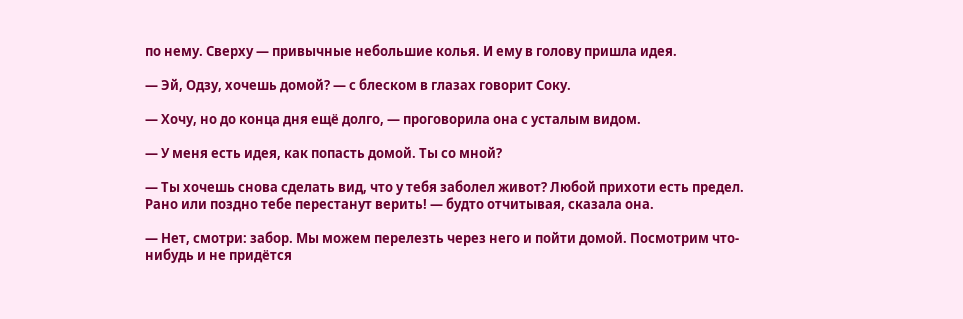по нему. Сверху — привычные небольшие колья. И ему в голову пришла идея.

— Эй, Одзу, хочешь домой? — с блеском в глазах говорит Соку.

— Хочу, но до конца дня ещё долго, — проговорила она с усталым видом.

— У меня есть идея, как попасть домой. Ты со мной?

— Ты хочешь снова сделать вид, что у тебя заболел живот? Любой прихоти есть предел. Рано или поздно тебе перестанут верить! — будто отчитывая, сказала она.

— Нет, смотри: забор. Мы можем перелезть через него и пойти домой. Посмотрим что-нибудь и не придётся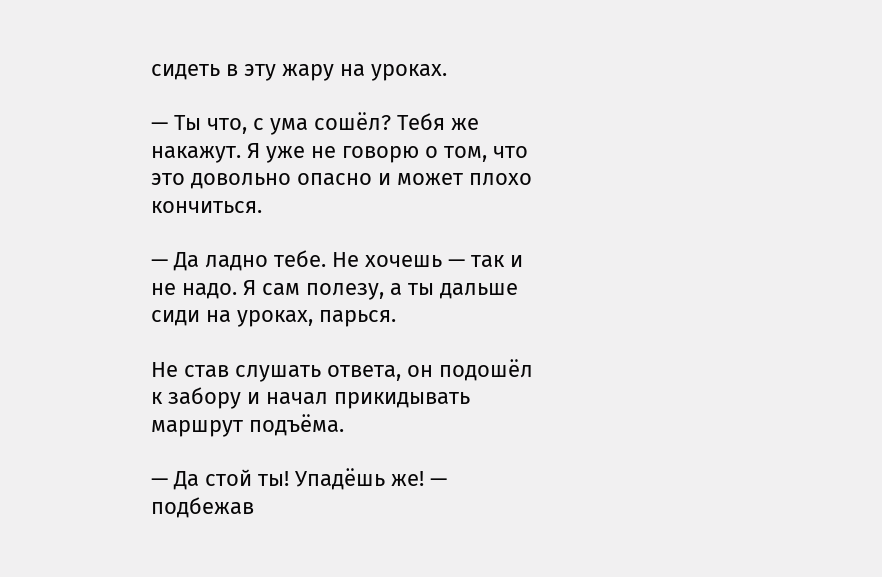сидеть в эту жару на уроках.

— Ты что, с ума сошёл? Тебя же накажут. Я уже не говорю о том, что это довольно опасно и может плохо кончиться.

— Да ладно тебе. Не хочешь — так и не надо. Я сам полезу, а ты дальше сиди на уроках, парься.

Не став слушать ответа, он подошёл к забору и начал прикидывать маршрут подъёма.

— Да стой ты! Упадёшь же! — подбежав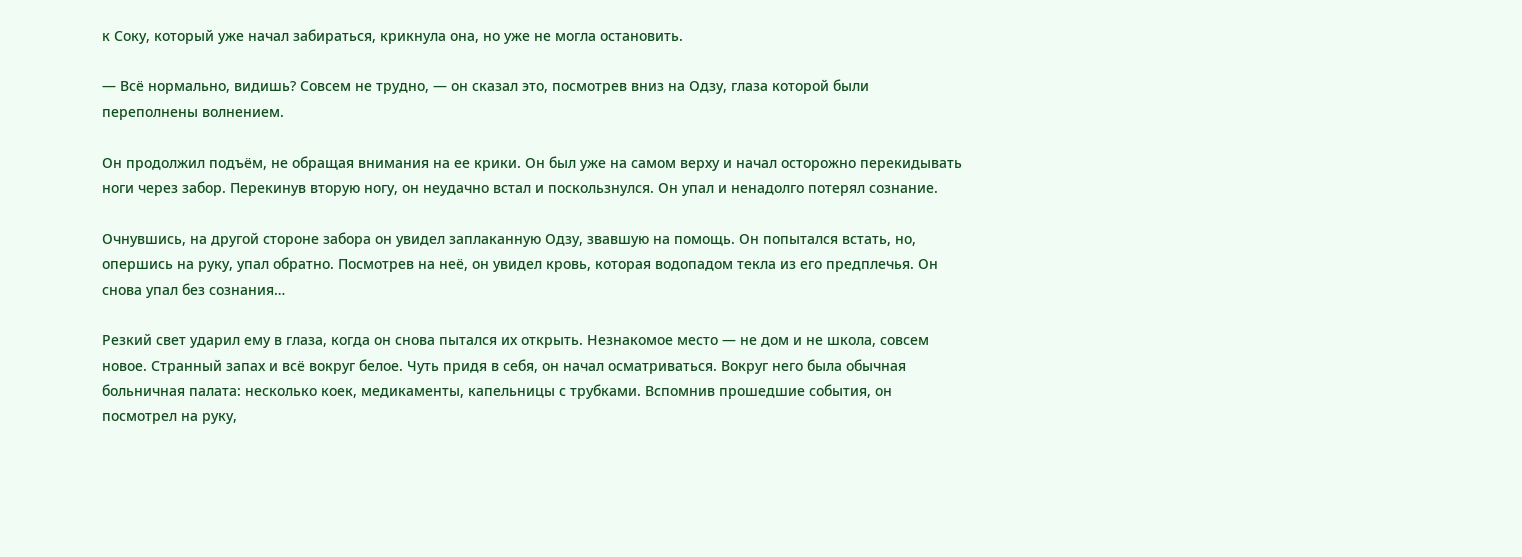к Соку, который уже начал забираться, крикнула она, но уже не могла остановить.

— Всё нормально, видишь? Совсем не трудно, — он сказал это, посмотрев вниз на Одзу, глаза которой были переполнены волнением.

Он продолжил подъём, не обращая внимания на ее крики. Он был уже на самом верху и начал осторожно перекидывать ноги через забор. Перекинув вторую ногу, он неудачно встал и поскользнулся. Он упал и ненадолго потерял сознание.

Очнувшись, на другой стороне забора он увидел заплаканную Одзу, звавшую на помощь. Он попытался встать, но, опершись на руку, упал обратно. Посмотрев на неё, он увидел кровь, которая водопадом текла из его предплечья. Он снова упал без сознания…

Резкий свет ударил ему в глаза, когда он снова пытался их открыть. Незнакомое место — не дом и не школа, совсем новое. Странный запах и всё вокруг белое. Чуть придя в себя, он начал осматриваться. Вокруг него была обычная больничная палата: несколько коек, медикаменты, капельницы с трубками. Вспомнив прошедшие события, он посмотрел на руку,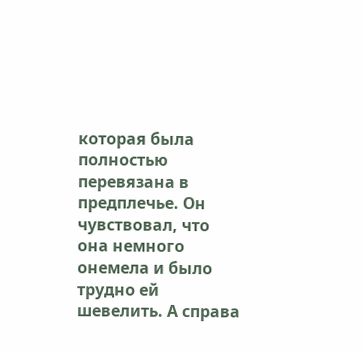которая была полностью перевязана в предплечье. Он чувствовал, что она немного онемела и было трудно ей шевелить. А справа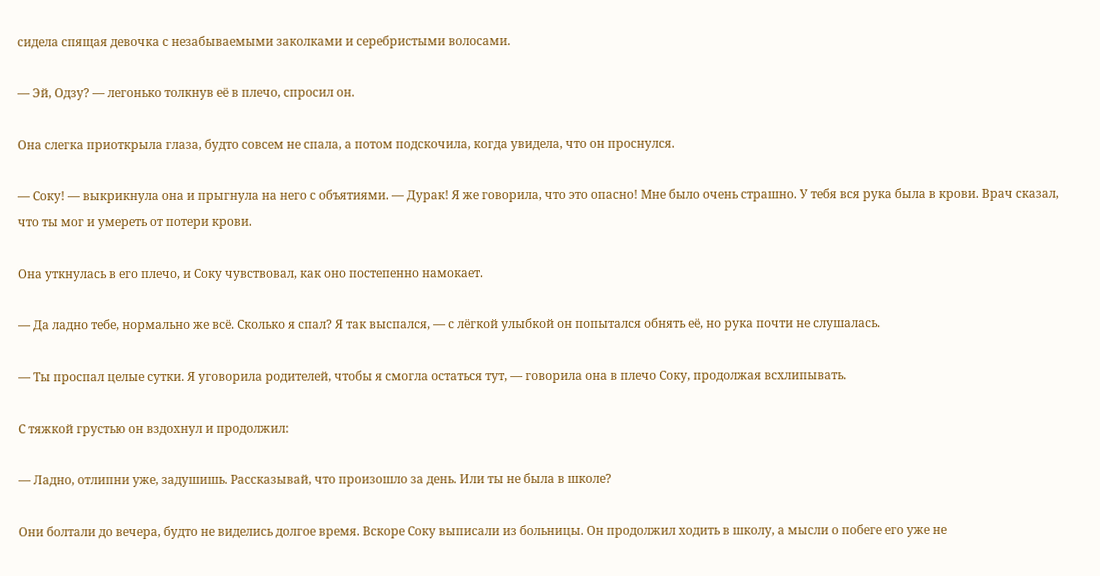сидела спящая девочка с незабываемыми заколками и серебристыми волосами.

— Эй, Одзу? — легонько толкнув её в плечо, спросил он.

Она слегка приоткрыла глаза, будто совсем не спала, а потом подскочила, когда увидела, что он проснулся.

— Соку! — выкрикнула она и прыгнула на него с объятиями. — Дурак! Я же говорила, что это опасно! Мне было очень страшно. У тебя вся рука была в крови. Врач сказал, что ты мог и умереть от потери крови.

Она уткнулась в его плечо, и Соку чувствовал, как оно постепенно намокает.

— Да ладно тебе, нормально же всё. Сколько я спал? Я так выспался, — с лёгкой улыбкой он попытался обнять её, но рука почти не слушалась.

— Ты проспал целые сутки. Я уговорила родителей, чтобы я смогла остаться тут, — говорила она в плечо Соку, продолжая всхлипывать.

С тяжкой грустью он вздохнул и продолжил:

— Ладно, отлипни уже, задушишь. Рассказывай, что произошло за день. Или ты не была в школе?

Они болтали до вечера, будто не виделись долгое время. Вскоре Соку выписали из больницы. Он продолжил ходить в школу, а мысли о побеге его уже не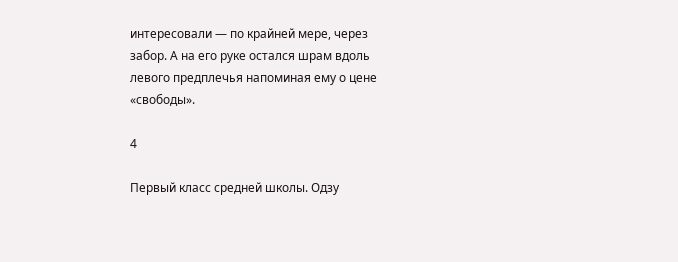интересовали — по крайней мере, через забор. А на его руке остался шрам вдоль левого предплечья напоминая ему о цене «свободы».

4

Первый класс средней школы. Одзу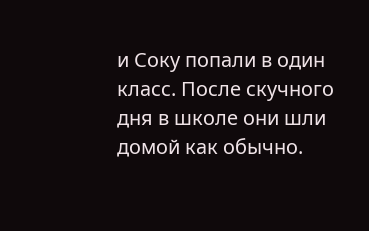и Соку попали в один класс. После скучного дня в школе они шли домой как обычно.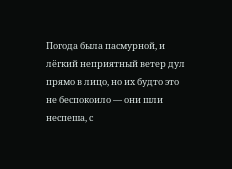Погода была пасмурной, и лёгкий неприятный ветер дул прямо в лицо, но их будто это не беспокоило — они шли неспеша, с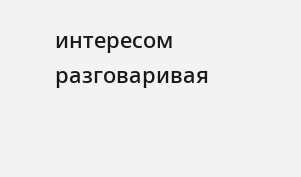интересом разговаривая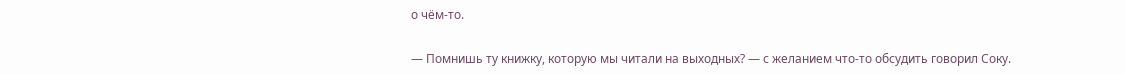о чём-то.

— Помнишь ту книжку, которую мы читали на выходных? — с желанием что-то обсудить говорил Соку.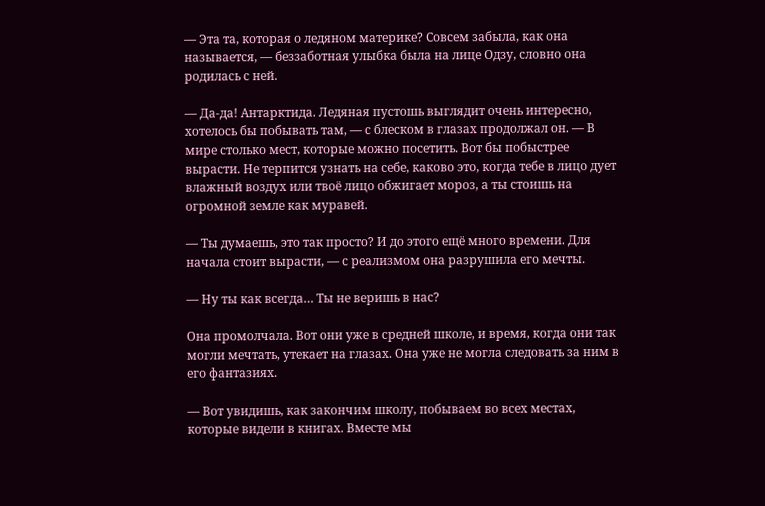— Эта та, которая о ледяном материке? Совсем забыла, как она называется, — беззаботная улыбка была на лице Одзу, словно она родилась с ней.

— Да-да! Антарктида. Ледяная пустошь выглядит очень интересно, хотелось бы побывать там, — с блеском в глазах продолжал он. — В мире столько мест, которые можно посетить. Вот бы побыстрее вырасти. Не терпится узнать на себе, каково это, когда тебе в лицо дует влажный воздух или твоё лицо обжигает мороз, а ты стоишь на огромной земле как муравей.

— Ты думаешь, это так просто? И до этого ещё много времени. Для начала стоит вырасти, — с реализмом она разрушила его мечты.

— Ну ты как всегда… Ты не веришь в нас?

Она промолчала. Вот они уже в средней школе, и время, когда они так могли мечтать, утекает на глазах. Она уже не могла следовать за ним в его фантазиях.

— Вот увидишь, как закончим школу, побываем во всех местах, которые видели в книгах. Вместе мы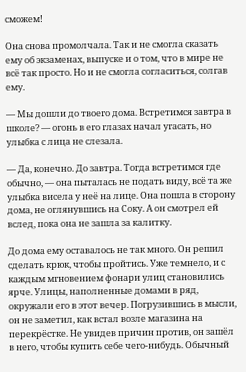сможем!

Она снова промолчала. Так и не смогла сказать ему об экзаменах, выпуске и о том, что в мире не всё так просто. Но и не смогла согласиться, солгав ему.

— Мы дошли до твоего дома. Встретимся завтра в школе? — огонь в его глазах начал угасать, но улыбка с лица не слезала.

— Да, конечно. До завтра. Тогда встретимся где обычно, — она пыталась не подать виду, всё та же улыбка висела у неё на лице. Она пошла в сторону дома, не оглянувшись на Соку. А он смотрел ей вслед, пока она не зашла за калитку.

До дома ему оставалось не так много. Он решил сделать крюк, чтобы пройтись. Уже темнело, и с каждым мгновением фонари улиц становились ярче. Улицы, наполненные домами в ряд, окружали его в этот вечер. Погрузившись в мысли, он не заметил, как встал возле магазина на перекрёстке. Не увидев причин против, он зашёл в него, чтобы купить себе чего-нибудь. Обычный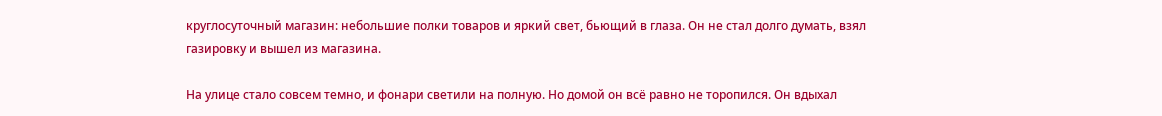круглосуточный магазин: небольшие полки товаров и яркий свет, бьющий в глаза. Он не стал долго думать, взял газировку и вышел из магазина.

На улице стало совсем темно, и фонари светили на полную. Но домой он всё равно не торопился. Он вдыхал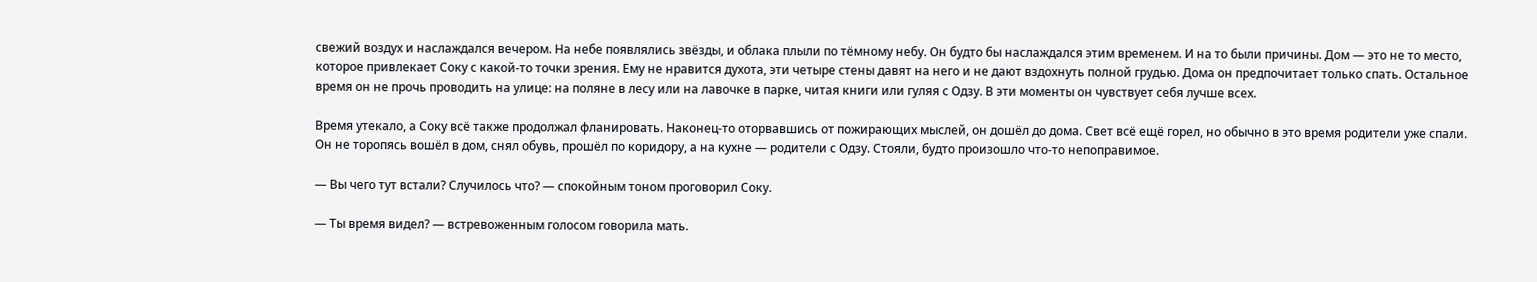свежий воздух и наслаждался вечером. На небе появлялись звёзды, и облака плыли по тёмному небу. Он будто бы наслаждался этим временем. И на то были причины. Дом — это не то место, которое привлекает Соку с какой-то точки зрения. Ему не нравится духота, эти четыре стены давят на него и не дают вздохнуть полной грудью. Дома он предпочитает только спать. Остальное время он не прочь проводить на улице: на поляне в лесу или на лавочке в парке, читая книги или гуляя с Одзу. В эти моменты он чувствует себя лучше всех.

Время утекало, а Соку всё также продолжал фланировать. Наконец-то оторвавшись от пожирающих мыслей, он дошёл до дома. Свет всё ещё горел, но обычно в это время родители уже спали. Он не торопясь вошёл в дом, снял обувь, прошёл по коридору, а на кухне — родители с Одзу. Стояли, будто произошло что-то непоправимое.

— Вы чего тут встали? Случилось что? — спокойным тоном проговорил Соку.

— Ты время видел? — встревоженным голосом говорила мать.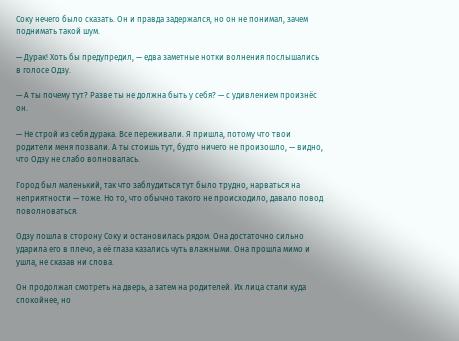Соку нечего было сказать. Он и правда задержался, но он не понимал, зачем поднимать такой шум.

— Дурак! Хоть бы предупредил, — едва заметные нотки волнения послышались в голосе Одзу.

— А ты почему тут? Разве ты не должна быть у себя? — с удивлением произнёс он.

— Не строй из себя дурака. Все переживали. Я пришла, потому что твои родители меня позвали. А ты стоишь тут, будто ничего не произошло, — видно, что Одзу не слабо волновалась.

Город был маленький, так что заблудиться тут было трудно, нарваться на неприятности — тоже. Но то, что обычно такого не происходило, давало повод поволноваться.

Одзу пошла в сторону Соку и остановилась рядом. Она достаточно сильно ударила его в плечо, а её глаза казались чуть влажными. Она прошла мимо и ушла, не сказав ни слова.

Он продолжал смотреть на дверь, а затем на родителей. Их лица стали куда спокойнее, но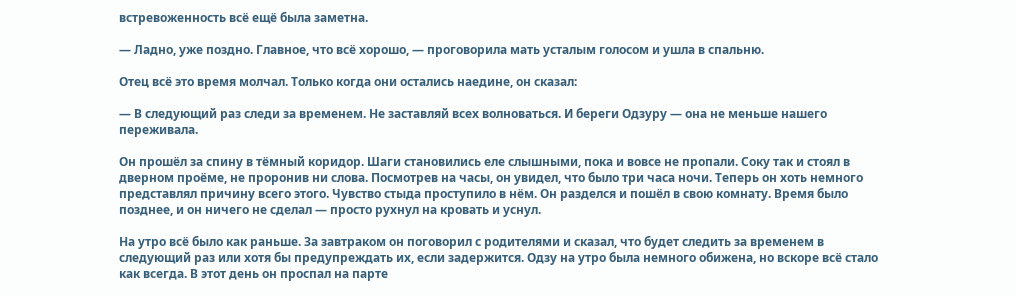встревоженность всё ещё была заметна.

— Ладно, уже поздно. Главное, что всё хорошо, — проговорила мать усталым голосом и ушла в спальню.

Отец всё это время молчал. Только когда они остались наедине, он сказал:

— В следующий раз следи за временем. Не заставляй всех волноваться. И береги Одзуру — она не меньше нашего переживала.

Он прошёл за спину в тёмный коридор. Шаги становились еле слышными, пока и вовсе не пропали. Соку так и стоял в дверном проёме, не проронив ни слова. Посмотрев на часы, он увидел, что было три часа ночи. Теперь он хоть немного представлял причину всего этого. Чувство стыда проступило в нём. Он разделся и пошёл в свою комнату. Время было позднее, и он ничего не сделал — просто рухнул на кровать и уснул.

На утро всё было как раньше. За завтраком он поговорил с родителями и сказал, что будет следить за временем в следующий раз или хотя бы предупреждать их, если задержится. Одзу на утро была немного обижена, но вскоре всё стало как всегда. В этот день он проспал на парте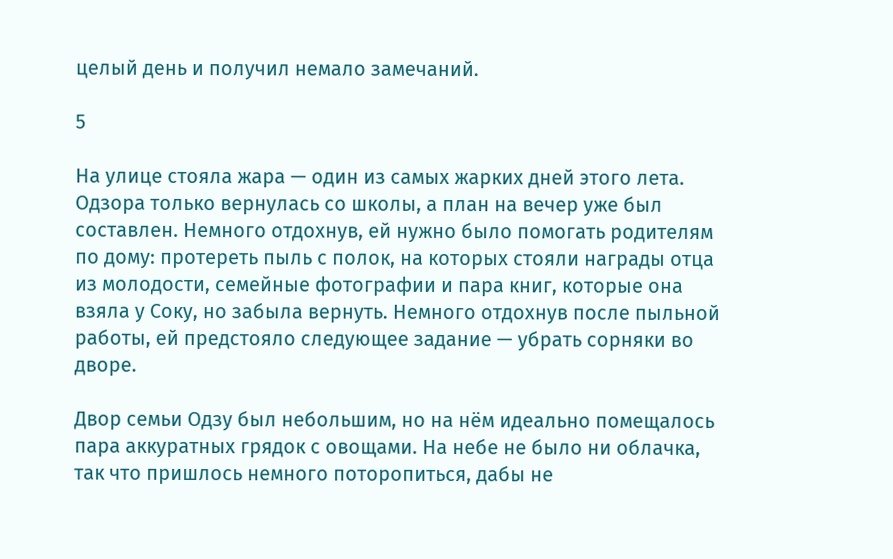целый день и получил немало замечаний.

5

На улице стояла жара — один из самых жарких дней этого лета. Одзора только вернулась со школы, а план на вечер уже был составлен. Немного отдохнув, ей нужно было помогать родителям по дому: протереть пыль с полок, на которых стояли награды отца из молодости, семейные фотографии и пара книг, которые она взяла у Соку, но забыла вернуть. Немного отдохнув после пыльной работы, ей предстояло следующее задание — убрать сорняки во дворе.

Двор семьи Одзу был небольшим, но на нём идеально помещалось пара аккуратных грядок с овощами. На небе не было ни облачка, так что пришлось немного поторопиться, дабы не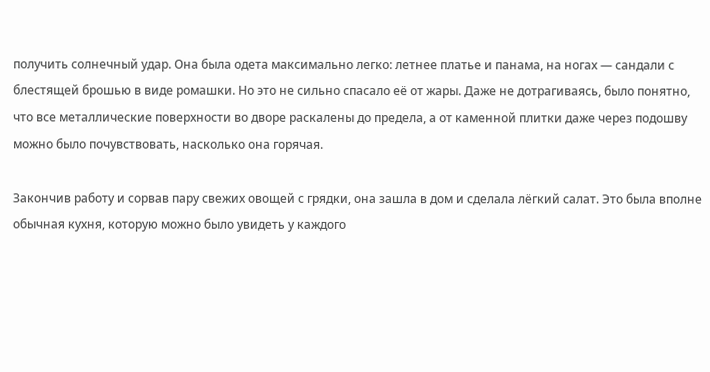получить солнечный удар. Она была одета максимально легко: летнее платье и панама, на ногах — сандали с блестящей брошью в виде ромашки. Но это не сильно спасало её от жары. Даже не дотрагиваясь, было понятно, что все металлические поверхности во дворе раскалены до предела, а от каменной плитки даже через подошву можно было почувствовать, насколько она горячая.

Закончив работу и сорвав пару свежих овощей с грядки, она зашла в дом и сделала лёгкий салат. Это была вполне обычная кухня, которую можно было увидеть у каждого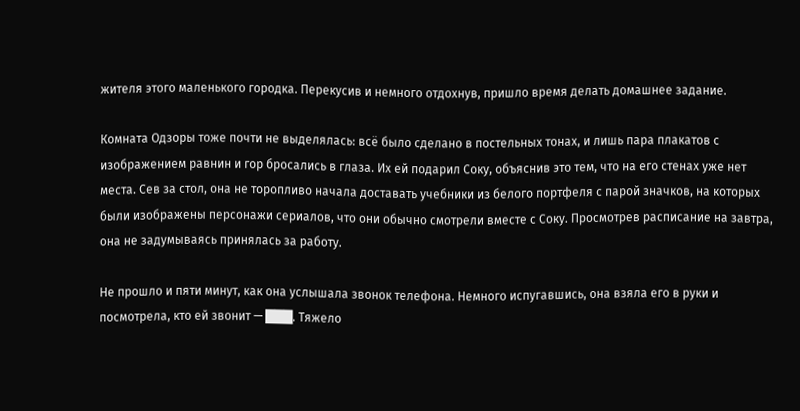жителя этого маленького городка. Перекусив и немного отдохнув, пришло время делать домашнее задание.

Комната Одзоры тоже почти не выделялась: всё было сделано в постельных тонах, и лишь пара плакатов с изображением равнин и гор бросались в глаза. Их ей подарил Соку, объяснив это тем, что на его стенах уже нет места. Сев за стол, она не торопливо начала доставать учебники из белого портфеля с парой значков, на которых были изображены персонажи сериалов, что они обычно смотрели вместе с Соку. Просмотрев расписание на завтра, она не задумываясь принялась за работу.

Не прошло и пяти минут, как она услышала звонок телефона. Немного испугавшись, она взяла его в руки и посмотрела, кто ей звонит — ███. Тяжело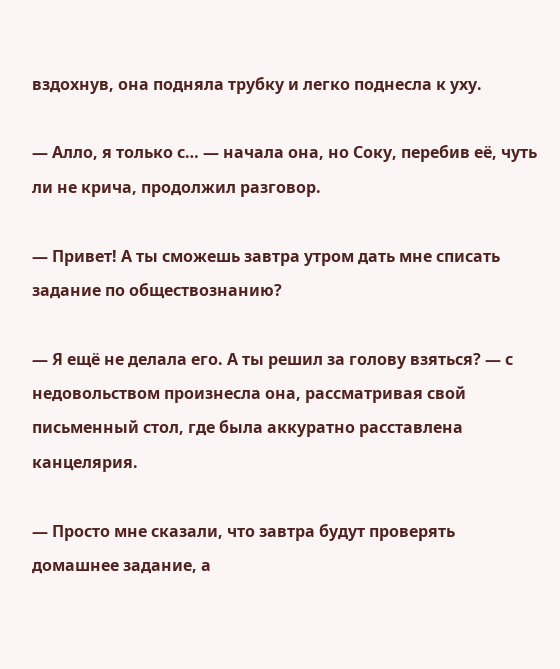вздохнув, она подняла трубку и легко поднесла к уху.

— Алло, я только с… — начала она, но Соку, перебив её, чуть ли не крича, продолжил разговор.

— Привет! А ты сможешь завтра утром дать мне списать задание по обществознанию?

— Я ещё не делала его. А ты решил за голову взяться? — с недовольством произнесла она, рассматривая свой письменный стол, где была аккуратно расставлена канцелярия.

— Просто мне сказали, что завтра будут проверять домашнее задание, а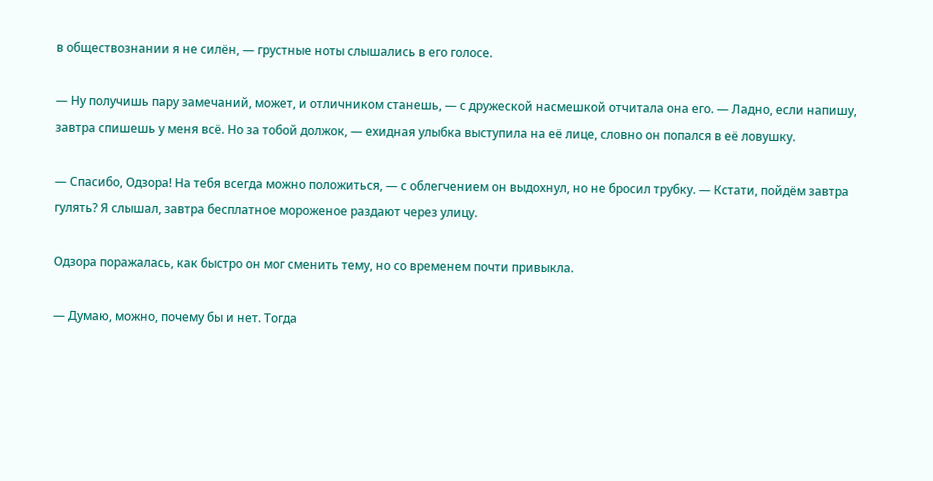в обществознании я не силён, — грустные ноты слышались в его голосе.

— Ну получишь пару замечаний, может, и отличником станешь, — с дружеской насмешкой отчитала она его. — Ладно, если напишу, завтра спишешь у меня всё. Но за тобой должок, — ехидная улыбка выступила на её лице, словно он попался в её ловушку.

— Спасибо, Одзора! На тебя всегда можно положиться, — с облегчением он выдохнул, но не бросил трубку. — Кстати, пойдём завтра гулять? Я слышал, завтра бесплатное мороженое раздают через улицу.

Одзора поражалась, как быстро он мог сменить тему, но со временем почти привыкла.

— Думаю, можно, почему бы и нет. Тогда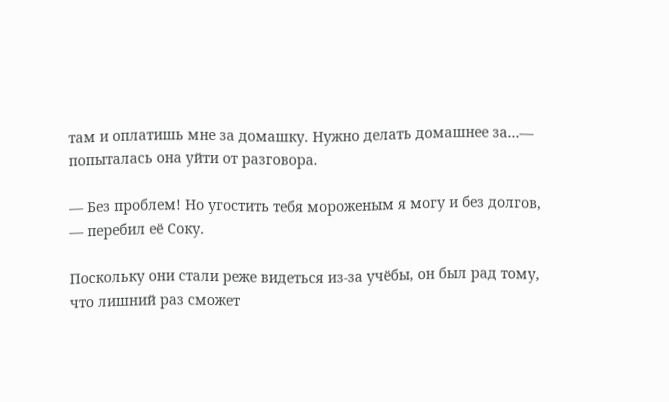там и оплатишь мне за домашку. Нужно делать домашнее за…— попыталась она уйти от разговора.

— Без проблем! Но угостить тебя мороженым я могу и без долгов, — перебил её Соку.

Поскольку они стали реже видеться из-за учёбы, он был рад тому, что лишний раз сможет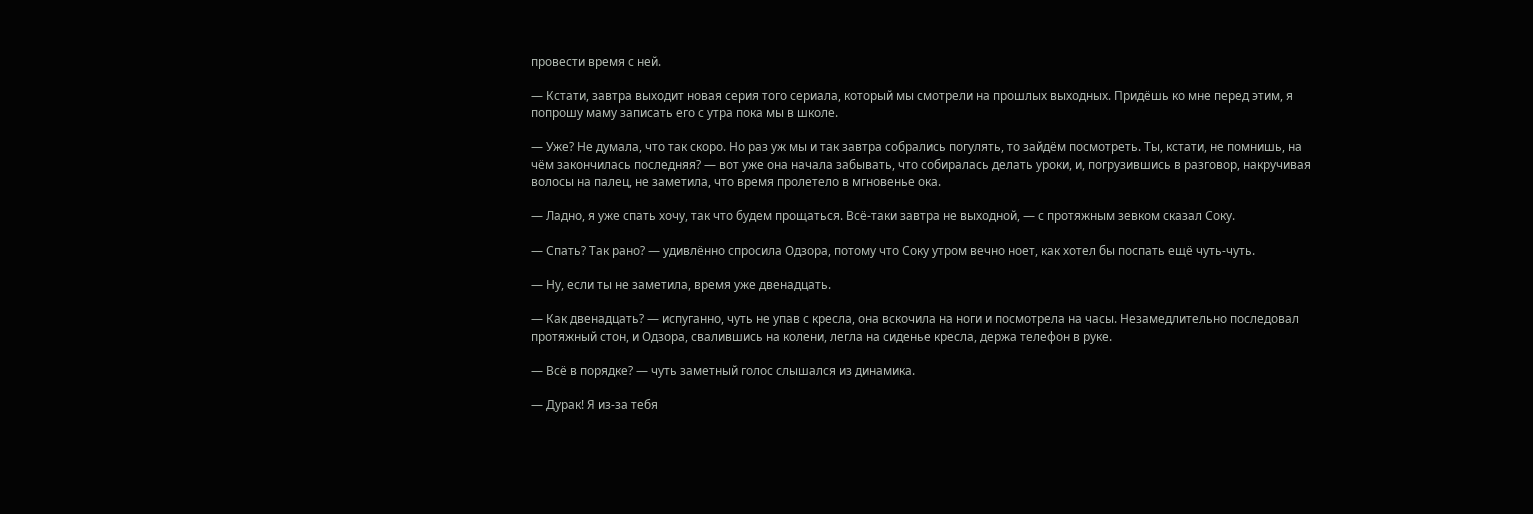провести время с ней.

— Кстати, завтра выходит новая серия того сериала, который мы смотрели на прошлых выходных. Придёшь ко мне перед этим, я попрошу маму записать его с утра пока мы в школе.

— Уже? Не думала, что так скоро. Но раз уж мы и так завтра собрались погулять, то зайдём посмотреть. Ты, кстати, не помнишь, на чём закончилась последняя? — вот уже она начала забывать, что собиралась делать уроки, и, погрузившись в разговор, накручивая волосы на палец, не заметила, что время пролетело в мгновенье ока.

— Ладно, я уже спать хочу, так что будем прощаться. Всё-таки завтра не выходной, — с протяжным зевком сказал Соку.

— Спать? Так рано? — удивлённо спросила Одзора, потому что Соку утром вечно ноет, как хотел бы поспать ещё чуть-чуть.

— Ну, если ты не заметила, время уже двенадцать.

— Как двенадцать? — испуганно, чуть не упав с кресла, она вскочила на ноги и посмотрела на часы. Незамедлительно последовал протяжный стон, и Одзора, свалившись на колени, легла на сиденье кресла, держа телефон в руке.

— Всё в порядке? — чуть заметный голос слышался из динамика.

— Дурак! Я из-за тебя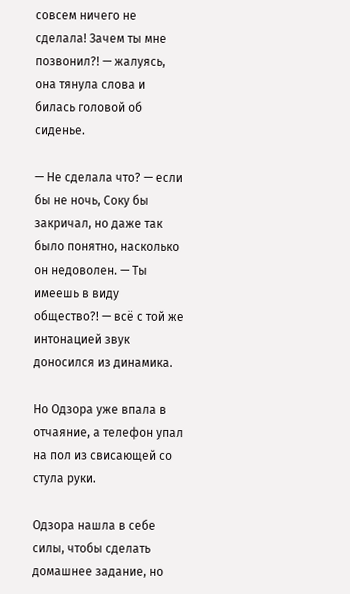совсем ничего не сделала! Зачем ты мне позвонил?! — жалуясь, она тянула слова и билась головой об сиденье.

— Не сделала что? — если бы не ночь, Соку бы закричал, но даже так было понятно, насколько он недоволен. — Ты имеешь в виду общество?! — всё с той же интонацией звук доносился из динамика.

Но Одзора уже впала в отчаяние, а телефон упал на пол из свисающей со стула руки.

Одзора нашла в себе силы, чтобы сделать домашнее задание, но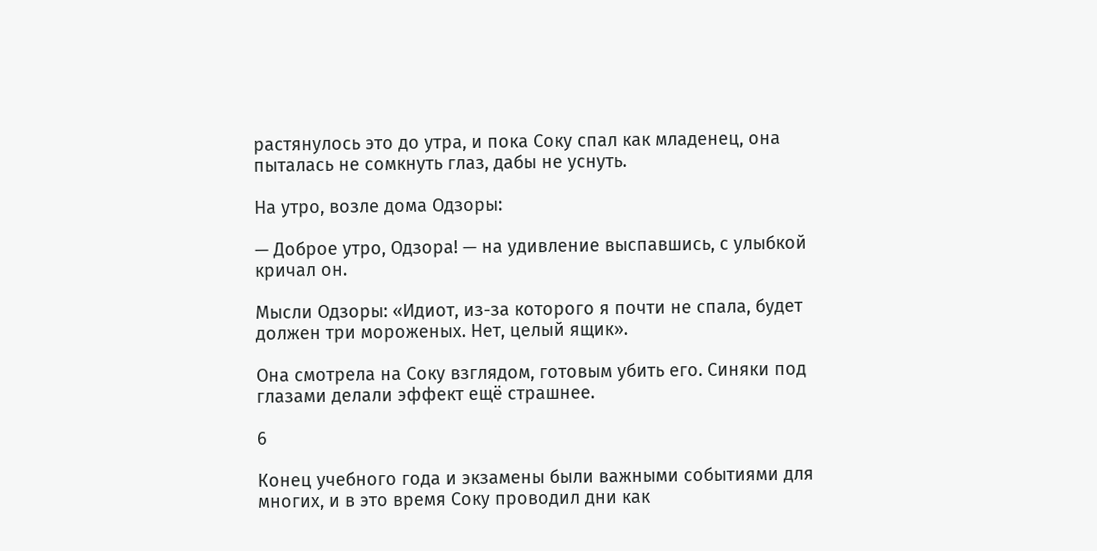растянулось это до утра, и пока Соку спал как младенец, она пыталась не сомкнуть глаз, дабы не уснуть.

На утро, возле дома Одзоры:

— Доброе утро, Одзора! — на удивление выспавшись, с улыбкой кричал он.

Мысли Одзоры: «Идиот, из-за которого я почти не спала, будет должен три мороженых. Нет, целый ящик».

Она смотрела на Соку взглядом, готовым убить его. Синяки под глазами делали эффект ещё страшнее.

6

Конец учебного года и экзамены были важными событиями для многих, и в это время Соку проводил дни как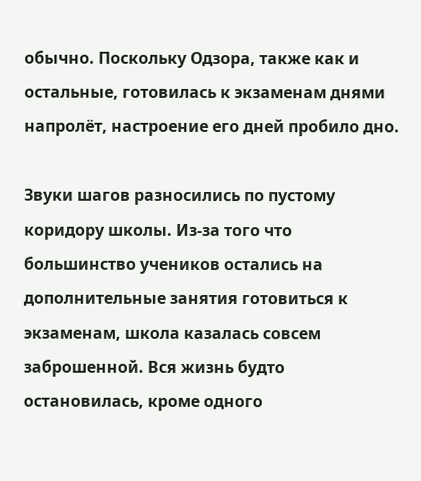обычно. Поскольку Одзора, также как и остальные, готовилась к экзаменам днями напролёт, настроение его дней пробило дно.

Звуки шагов разносились по пустому коридору школы. Из-за того что большинство учеников остались на дополнительные занятия готовиться к экзаменам, школа казалась совсем заброшенной. Вся жизнь будто остановилась, кроме одного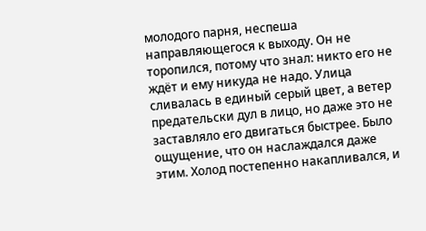молодого парня, неспеша направляющегося к выходу. Он не торопился, потому что знал: никто его не ждёт и ему никуда не надо. Улица сливалась в единый серый цвет, а ветер предательски дул в лицо, но даже это не заставляло его двигаться быстрее. Было ощущение, что он наслаждался даже этим. Холод постепенно накапливался, и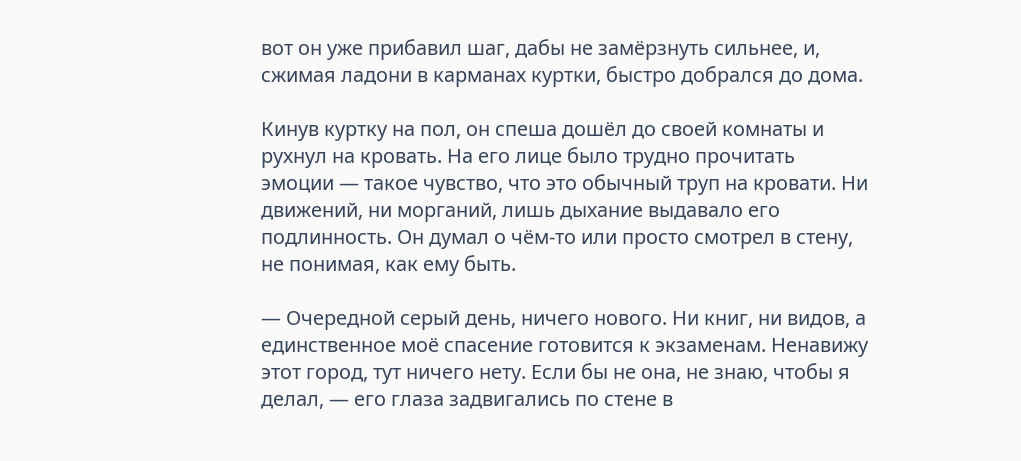вот он уже прибавил шаг, дабы не замёрзнуть сильнее, и, сжимая ладони в карманах куртки, быстро добрался до дома.

Кинув куртку на пол, он спеша дошёл до своей комнаты и рухнул на кровать. На его лице было трудно прочитать эмоции — такое чувство, что это обычный труп на кровати. Ни движений, ни морганий, лишь дыхание выдавало его подлинность. Он думал о чём-то или просто смотрел в стену, не понимая, как ему быть.

— Очередной серый день, ничего нового. Ни книг, ни видов, а единственное моё спасение готовится к экзаменам. Ненавижу этот город, тут ничего нету. Если бы не она, не знаю, чтобы я делал, — его глаза задвигались по стене в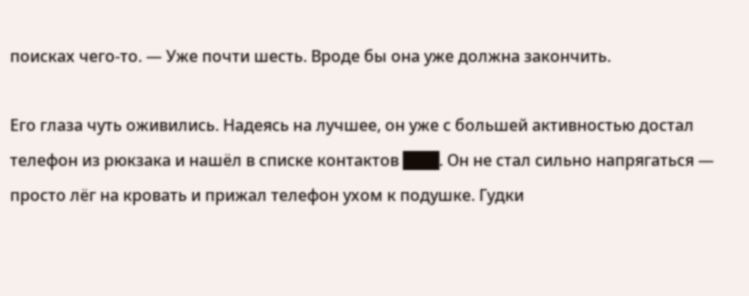поисках чего-то. — Уже почти шесть. Вроде бы она уже должна закончить.

Его глаза чуть оживились. Надеясь на лучшее, он уже с большей активностью достал телефон из рюкзака и нашёл в списке контактов ███. Он не стал сильно напрягаться — просто лёг на кровать и прижал телефон ухом к подушке. Гудки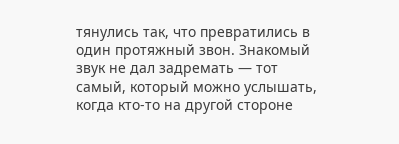тянулись так, что превратились в один протяжный звон. Знакомый звук не дал задремать — тот самый, который можно услышать, когда кто-то на другой стороне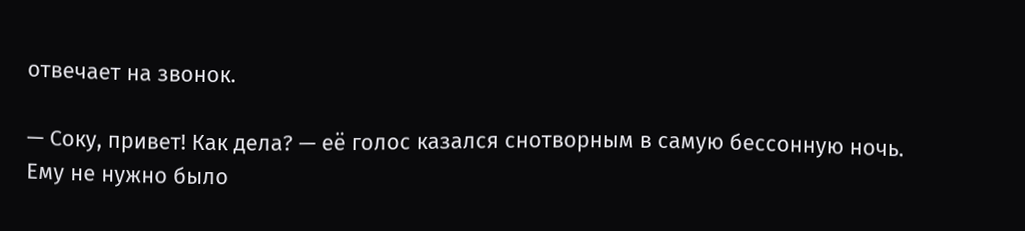отвечает на звонок.

— Соку, привет! Как дела? — её голос казался снотворным в самую бессонную ночь. Ему не нужно было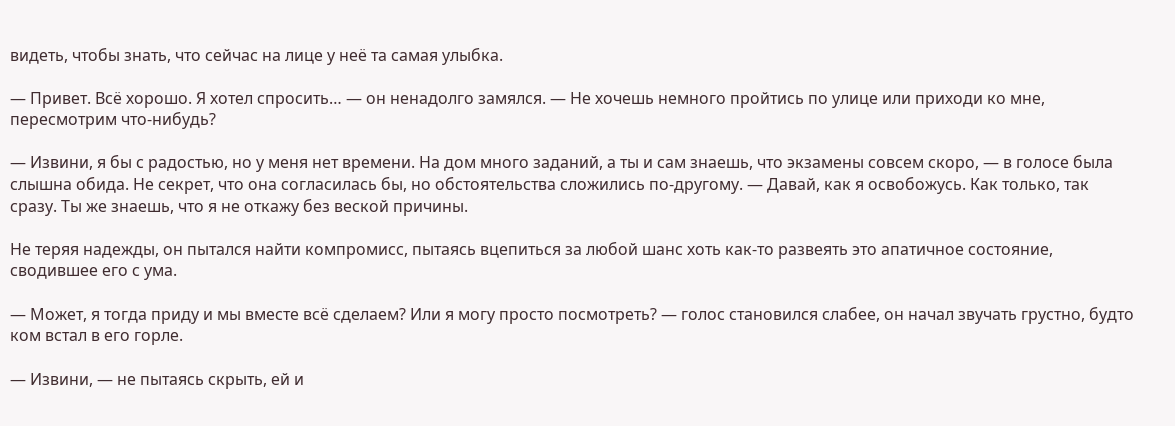видеть, чтобы знать, что сейчас на лице у неё та самая улыбка.

— Привет. Всё хорошо. Я хотел спросить… — он ненадолго замялся. — Не хочешь немного пройтись по улице или приходи ко мне, пересмотрим что-нибудь?

— Извини, я бы с радостью, но у меня нет времени. На дом много заданий, а ты и сам знаешь, что экзамены совсем скоро, — в голосе была слышна обида. Не секрет, что она согласилась бы, но обстоятельства сложились по-другому. — Давай, как я освобожусь. Как только, так сразу. Ты же знаешь, что я не откажу без веской причины.

Не теряя надежды, он пытался найти компромисс, пытаясь вцепиться за любой шанс хоть как-то развеять это апатичное состояние, сводившее его с ума.

— Может, я тогда приду и мы вместе всё сделаем? Или я могу просто посмотреть? — голос становился слабее, он начал звучать грустно, будто ком встал в его горле.

— Извини, — не пытаясь скрыть, ей и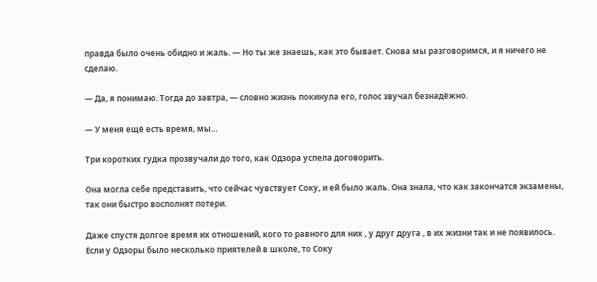правда было очень обидно и жаль. — Но ты же знаешь, как это бывает. Снова мы разговоримся, и я ничего не сделаю.

— Да, я понимаю. Тогда до завтра, — словно жизнь покинула его, голос звучал безнадёжно.

— У меня ещё есть время, мы…

Три коротких гудка прозвучали до того, как Одзора успела договорить.

Она могла себе представить, что сейчас чувствует Соку, и ей было жаль. Она знала, что как закончатся экзамены, так они быстро восполнят потери.

Даже спустя долгое время их отношений, кого то равного для них , у друг друга , в их жизни так и не появилось. Если у Одзоры было несколько приятелей в школе, то Соку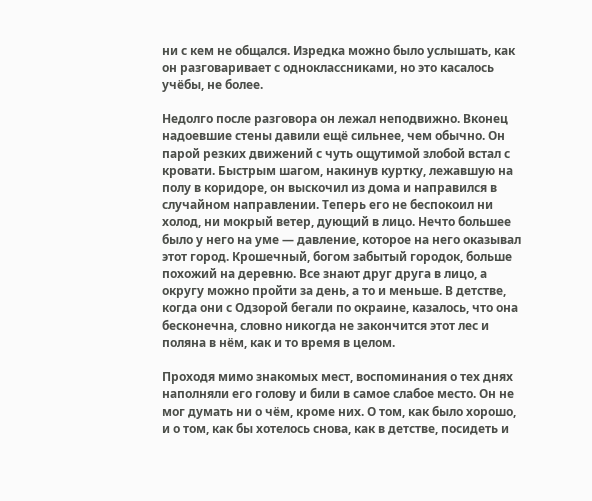ни с кем не общался. Изредка можно было услышать, как он разговаривает с одноклассниками, но это касалось учёбы, не более.

Недолго после разговора он лежал неподвижно. Вконец надоевшие стены давили ещё сильнее, чем обычно. Он парой резких движений с чуть ощутимой злобой встал с кровати. Быстрым шагом, накинув куртку, лежавшую на полу в коридоре, он выскочил из дома и направился в случайном направлении. Теперь его не беспокоил ни холод, ни мокрый ветер, дующий в лицо. Нечто большее было у него на уме — давление, которое на него оказывал этот город. Крошечный, богом забытый городок, больше похожий на деревню. Все знают друг друга в лицо, а округу можно пройти за день, а то и меньше. В детстве, когда они с Одзорой бегали по окраине, казалось, что она бесконечна, словно никогда не закончится этот лес и поляна в нём, как и то время в целом.

Проходя мимо знакомых мест, воспоминания о тех днях наполняли его голову и били в самое слабое место. Он не мог думать ни о чём, кроме них. О том, как было хорошо, и о том, как бы хотелось снова, как в детстве, посидеть и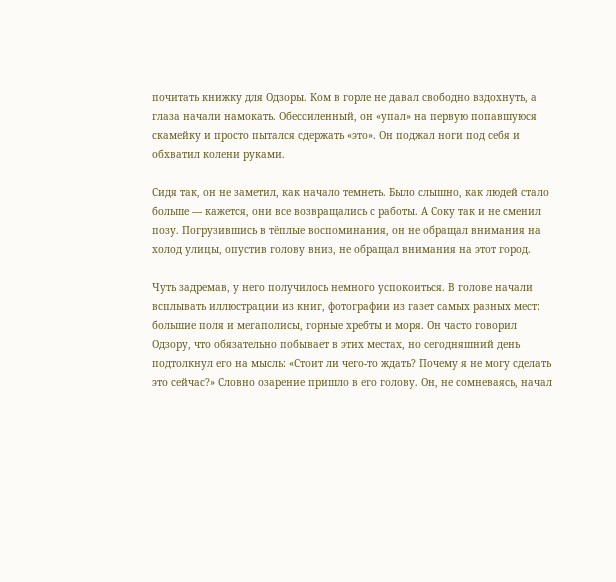почитать книжку для Одзоры. Ком в горле не давал свободно вздохнуть, а глаза начали намокать. Обессиленный, он «упал» на первую попавшуюся скамейку и просто пытался сдержать «это». Он поджал ноги под себя и обхватил колени руками.

Сидя так, он не заметил, как начало темнеть. Было слышно, как людей стало больше — кажется, они все возвращались с работы. А Соку так и не сменил позу. Погрузившись в тёплые воспоминания, он не обращал внимания на холод улицы, опустив голову вниз, не обращал внимания на этот город.

Чуть задремав, у него получилось немного успокоиться. В голове начали всплывать иллюстрации из книг, фотографии из газет самых разных мест: большие поля и мегаполисы, горные хребты и моря. Он часто говорил Одзору, что обязательно побывает в этих местах, но сегодняшний день подтолкнул его на мысль: «Стоит ли чего-то ждать? Почему я не могу сделать это сейчас?» Словно озарение пришло в его голову. Он, не сомневаясь, начал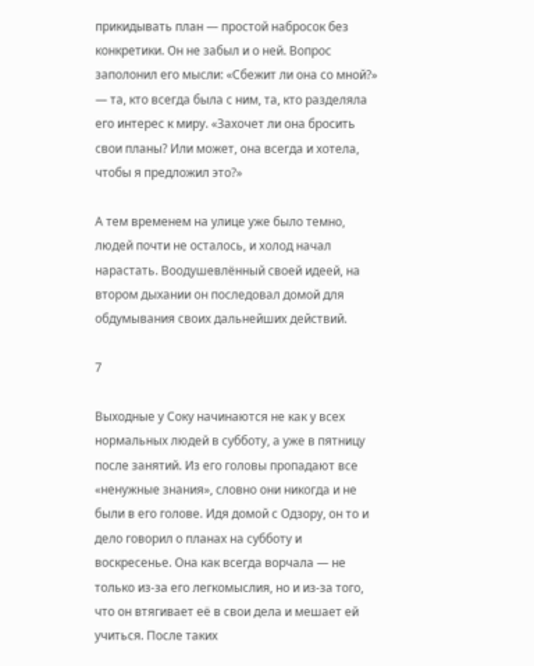прикидывать план — простой набросок без конкретики. Он не забыл и о ней. Вопрос заполонил его мысли: «Сбежит ли она со мной?» — та, кто всегда была с ним, та, кто разделяла его интерес к миру. «Захочет ли она бросить свои планы? Или может, она всегда и хотела, чтобы я предложил это?»

А тем временем на улице уже было темно, людей почти не осталось, и холод начал нарастать. Воодушевлённый своей идеей, на втором дыхании он последовал домой для обдумывания своих дальнейших действий.

7

Выходные у Соку начинаются не как у всех нормальных людей в субботу, а уже в пятницу после занятий. Из его головы пропадают все «ненужные знания», словно они никогда и не были в его голове. Идя домой с Одзору, он то и дело говорил о планах на субботу и воскресенье. Она как всегда ворчала — не только из-за его легкомыслия, но и из-за того, что он втягивает её в свои дела и мешает ей учиться. После таких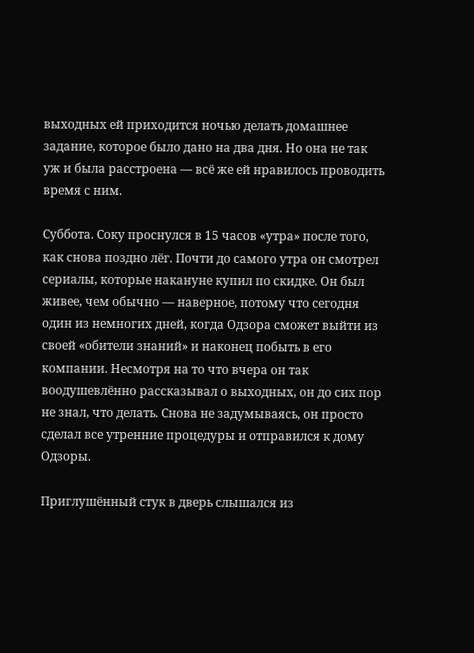выходных ей приходится ночью делать домашнее задание, которое было дано на два дня. Но она не так уж и была расстроена — всё же ей нравилось проводить время с ним.

Суббота. Соку проснулся в 15 часов «утра» после того, как снова поздно лёг. Почти до самого утра он смотрел сериалы, которые накануне купил по скидке. Он был живее, чем обычно — наверное, потому что сегодня один из немногих дней, когда Одзора сможет выйти из своей «обители знаний» и наконец побыть в его компании. Несмотря на то что вчера он так воодушевлённо рассказывал о выходных, он до сих пор не знал, что делать. Снова не задумываясь, он просто сделал все утренние процедуры и отправился к дому Одзоры.

Приглушённый стук в дверь слышался из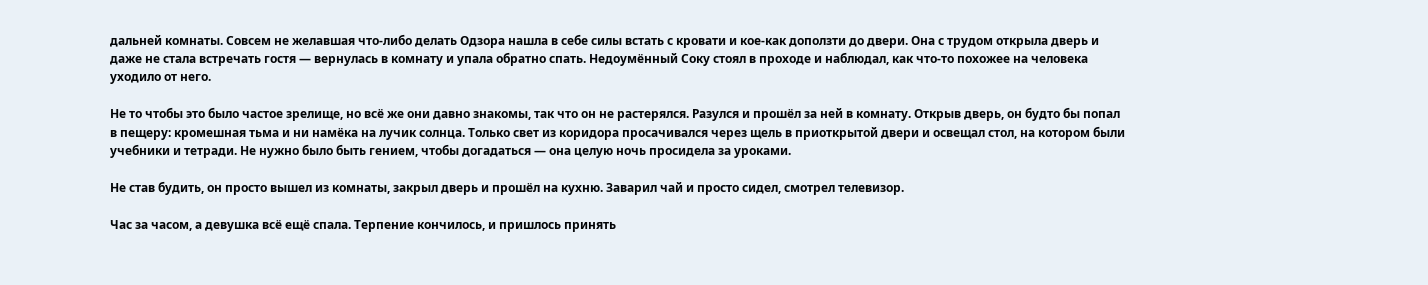дальней комнаты. Совсем не желавшая что-либо делать Одзора нашла в себе силы встать с кровати и кое-как доползти до двери. Она с трудом открыла дверь и даже не стала встречать гостя — вернулась в комнату и упала обратно спать. Недоумённый Соку стоял в проходе и наблюдал, как что-то похожее на человека уходило от него.

Не то чтобы это было частое зрелище, но всё же они давно знакомы, так что он не растерялся. Разулся и прошёл за ней в комнату. Открыв дверь, он будто бы попал в пещеру: кромешная тьма и ни намёка на лучик солнца. Только свет из коридора просачивался через щель в приоткрытой двери и освещал стол, на котором были учебники и тетради. Не нужно было быть гением, чтобы догадаться — она целую ночь просидела за уроками.

Не став будить, он просто вышел из комнаты, закрыл дверь и прошёл на кухню. Заварил чай и просто сидел, смотрел телевизор.

Час за часом, а девушка всё ещё спала. Терпение кончилось, и пришлось принять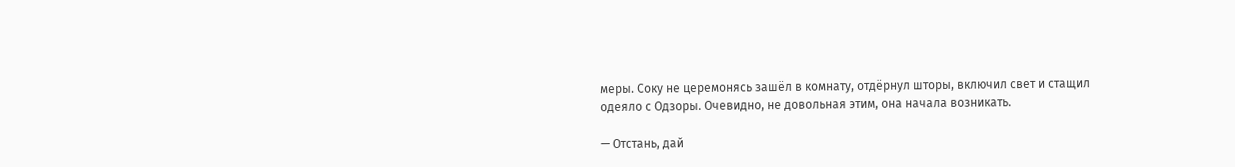меры. Соку не церемонясь зашёл в комнату, отдёрнул шторы, включил свет и стащил одеяло с Одзоры. Очевидно, не довольная этим, она начала возникать.

— Отстань, дай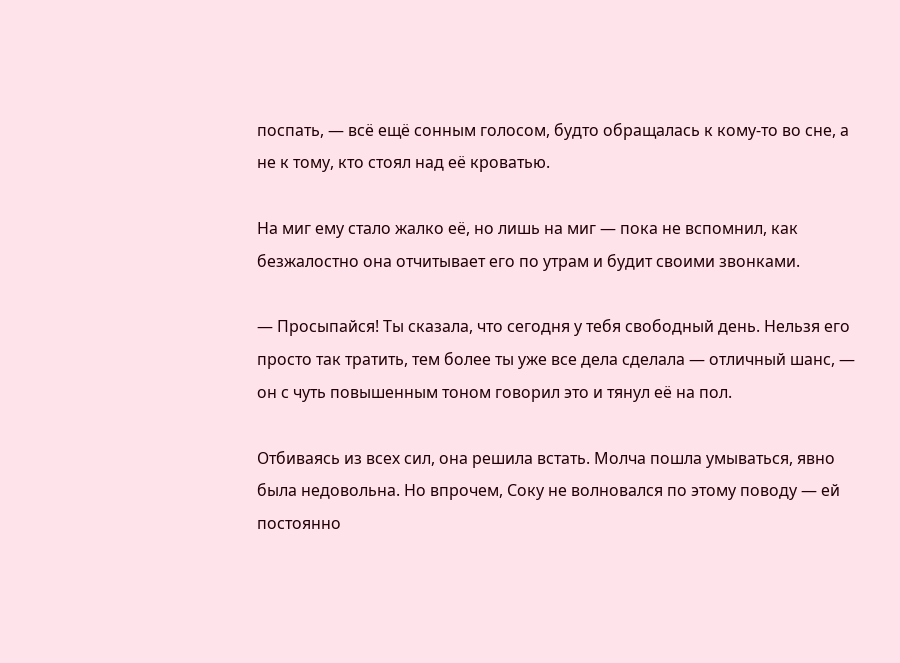поспать, — всё ещё сонным голосом, будто обращалась к кому-то во сне, а не к тому, кто стоял над её кроватью.

На миг ему стало жалко её, но лишь на миг — пока не вспомнил, как безжалостно она отчитывает его по утрам и будит своими звонками.

— Просыпайся! Ты сказала, что сегодня у тебя свободный день. Нельзя его просто так тратить, тем более ты уже все дела сделала — отличный шанс, — он с чуть повышенным тоном говорил это и тянул её на пол.

Отбиваясь из всех сил, она решила встать. Молча пошла умываться, явно была недовольна. Но впрочем, Соку не волновался по этому поводу — ей постоянно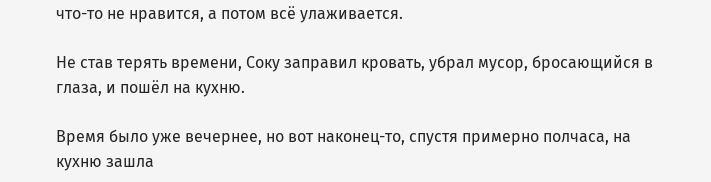что-то не нравится, а потом всё улаживается.

Не став терять времени, Соку заправил кровать, убрал мусор, бросающийся в глаза, и пошёл на кухню.

Время было уже вечернее, но вот наконец-то, спустя примерно полчаса, на кухню зашла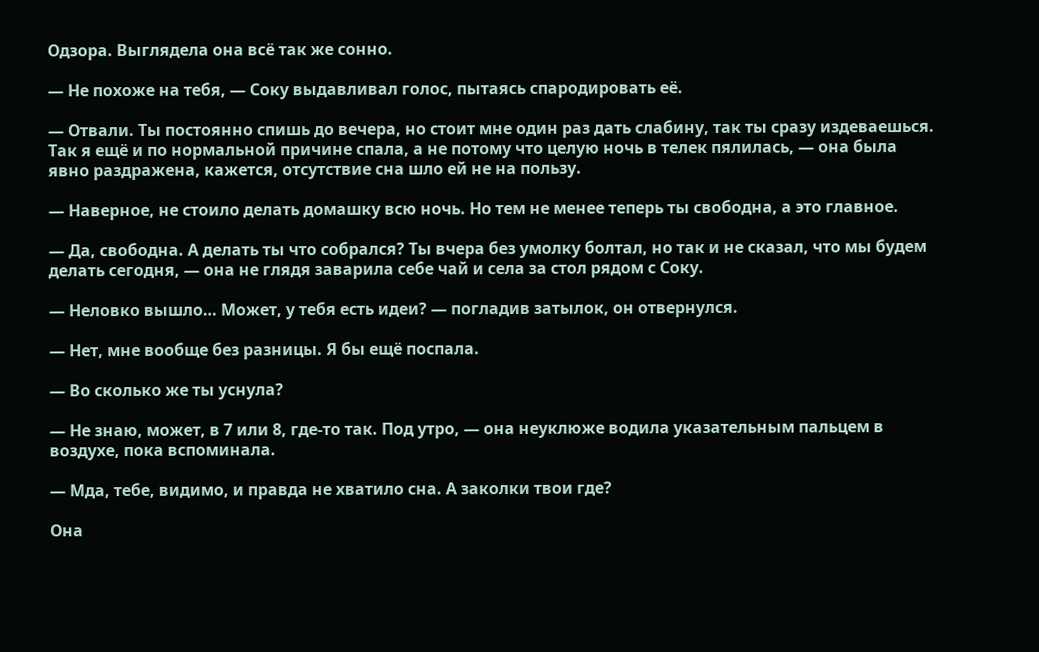Одзора. Выглядела она всё так же сонно.

— Не похоже на тебя, — Соку выдавливал голос, пытаясь спародировать её.

— Отвали. Ты постоянно спишь до вечера, но стоит мне один раз дать слабину, так ты сразу издеваешься. Так я ещё и по нормальной причине спала, а не потому что целую ночь в телек пялилась, — она была явно раздражена, кажется, отсутствие сна шло ей не на пользу.

— Наверное, не стоило делать домашку всю ночь. Но тем не менее теперь ты свободна, а это главное.

— Да, свободна. А делать ты что собрался? Ты вчера без умолку болтал, но так и не сказал, что мы будем делать сегодня, — она не глядя заварила себе чай и села за стол рядом с Соку.

— Неловко вышло… Может, у тебя есть идеи? — погладив затылок, он отвернулся.

— Нет, мне вообще без разницы. Я бы ещё поспала.

— Во сколько же ты уснула?

— Не знаю, может, в 7 или 8, где-то так. Под утро, — она неуклюже водила указательным пальцем в воздухе, пока вспоминала.

— Мда, тебе, видимо, и правда не хватило сна. А заколки твои где?

Она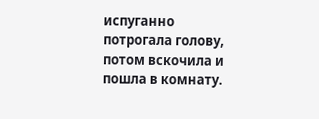испуганно потрогала голову, потом вскочила и пошла в комнату.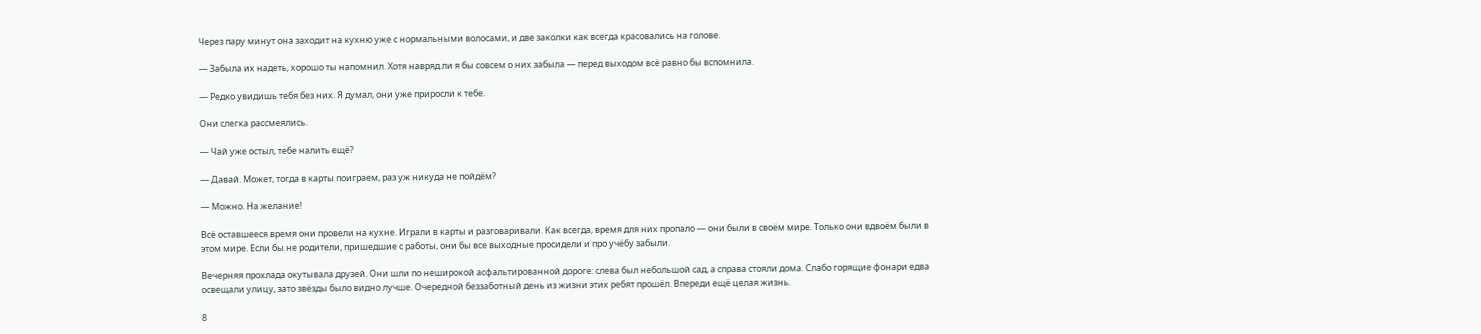Через пару минут она заходит на кухню уже с нормальными волосами, и две заколки как всегда красовались на голове.

— Забыла их надеть, хорошо ты напомнил. Хотя навряд ли я бы совсем о них забыла — перед выходом всё равно бы вспомнила.

— Редко увидишь тебя без них. Я думал, они уже приросли к тебе.

Они слегка рассмеялись.

— Чай уже остыл, тебе налить ещё?

— Давай. Может, тогда в карты поиграем, раз уж никуда не пойдём?

— Можно. На желание!

Всё оставшееся время они провели на кухне. Играли в карты и разговаривали. Как всегда, время для них пропало — они были в своём мире. Только они вдвоём были в этом мире. Если бы не родители, пришедшие с работы, они бы все выходные просидели и про учёбу забыли.

Вечерняя прохлада окутывала друзей. Они шли по неширокой асфальтированной дороге: слева был небольшой сад, а справа стояли дома. Слабо горящие фонари едва освещали улицу, зато звёзды было видно лучше. Очередной беззаботный день из жизни этих ребят прошёл. Впереди ещё целая жизнь.

8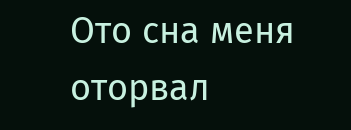Ото сна меня оторвал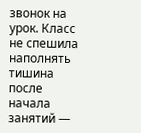звонок на урок. Класс не спешила наполнять тишина после начала занятий —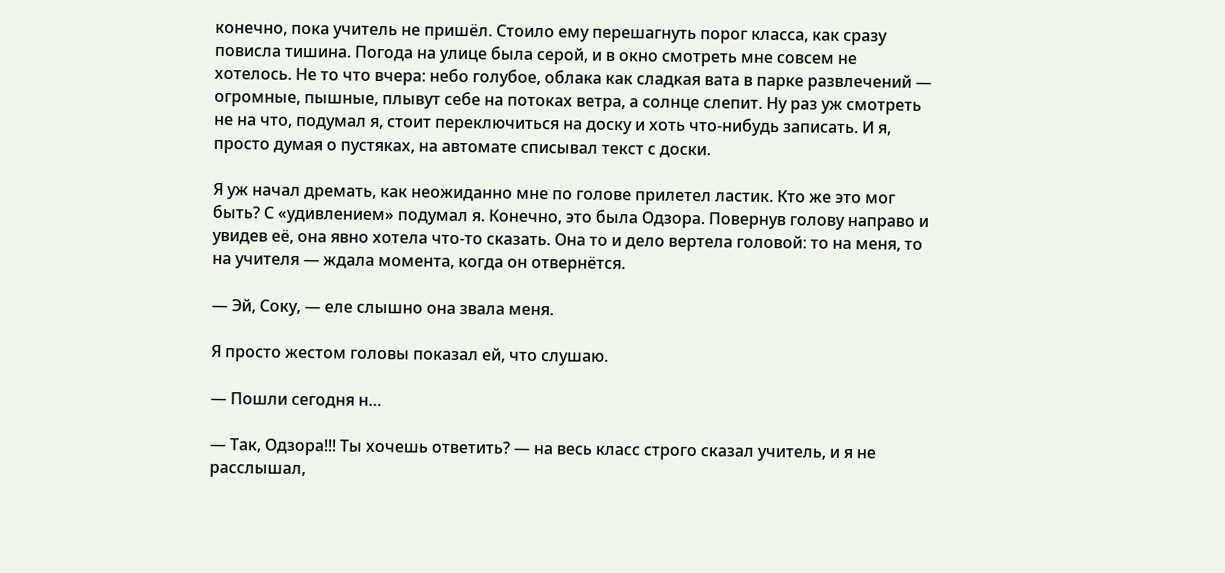конечно, пока учитель не пришёл. Стоило ему перешагнуть порог класса, как сразу повисла тишина. Погода на улице была серой, и в окно смотреть мне совсем не хотелось. Не то что вчера: небо голубое, облака как сладкая вата в парке развлечений — огромные, пышные, плывут себе на потоках ветра, а солнце слепит. Ну раз уж смотреть не на что, подумал я, стоит переключиться на доску и хоть что-нибудь записать. И я, просто думая о пустяках, на автомате списывал текст с доски.

Я уж начал дремать, как неожиданно мне по голове прилетел ластик. Кто же это мог быть? С «удивлением» подумал я. Конечно, это была Одзора. Повернув голову направо и увидев её, она явно хотела что-то сказать. Она то и дело вертела головой: то на меня, то на учителя — ждала момента, когда он отвернётся.

— Эй, Соку, — еле слышно она звала меня.

Я просто жестом головы показал ей, что слушаю.

— Пошли сегодня н…

— Так, Одзора!!! Ты хочешь ответить? — на весь класс строго сказал учитель, и я не расслышал,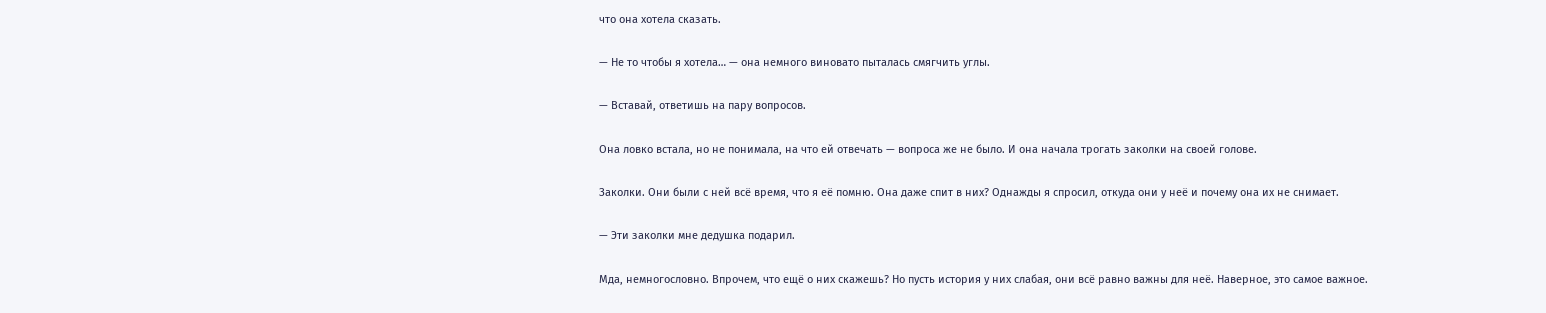что она хотела сказать.

— Не то чтобы я хотела… — она немного виновато пыталась смягчить углы.

— Вставай, ответишь на пару вопросов.

Она ловко встала, но не понимала, на что ей отвечать — вопроса же не было. И она начала трогать заколки на своей голове.

Заколки. Они были с ней всё время, что я её помню. Она даже спит в них? Однажды я спросил, откуда они у неё и почему она их не снимает.

— Эти заколки мне дедушка подарил.

Мда, немногословно. Впрочем, что ещё о них скажешь? Но пусть история у них слабая, они всё равно важны для неё. Наверное, это самое важное.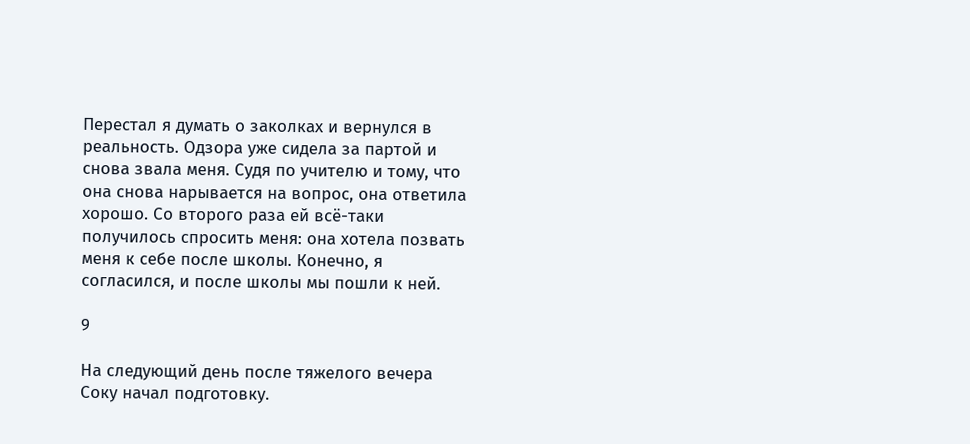Перестал я думать о заколках и вернулся в реальность. Одзора уже сидела за партой и снова звала меня. Судя по учителю и тому, что она снова нарывается на вопрос, она ответила хорошо. Со второго раза ей всё-таки получилось спросить меня: она хотела позвать меня к себе после школы. Конечно, я согласился, и после школы мы пошли к ней.

9

На следующий день после тяжелого вечера Соку начал подготовку.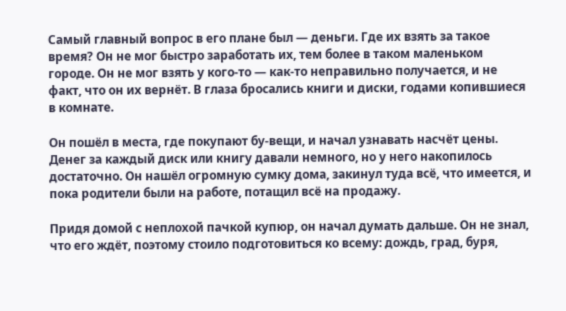Самый главный вопрос в его плане был — деньги. Где их взять за такое время? Он не мог быстро заработать их, тем более в таком маленьком городе. Он не мог взять у кого-то — как-то неправильно получается, и не факт, что он их вернёт. В глаза бросались книги и диски, годами копившиеся в комнате.

Он пошёл в места, где покупают бу-вещи, и начал узнавать насчёт цены. Денег за каждый диск или книгу давали немного, но у него накопилось достаточно. Он нашёл огромную сумку дома, закинул туда всё, что имеется, и пока родители были на работе, потащил всё на продажу.

Придя домой с неплохой пачкой купюр, он начал думать дальше. Он не знал, что его ждёт, поэтому стоило подготовиться ко всему: дождь, град, буря,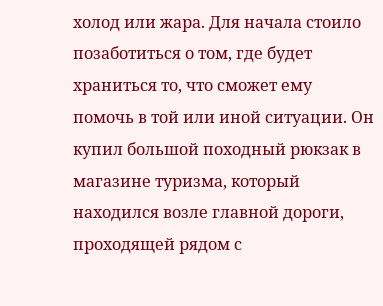холод или жара. Для начала стоило позаботиться о том, где будет храниться то, что сможет ему помочь в той или иной ситуации. Он купил большой походный рюкзак в магазине туризма, который находился возле главной дороги, проходящей рядом с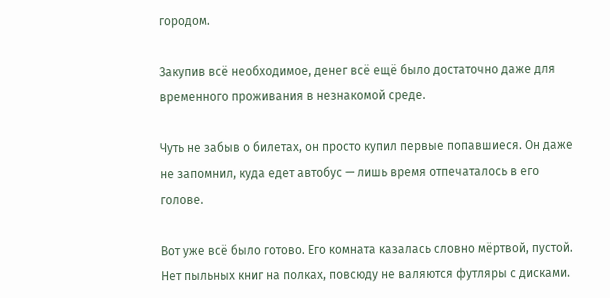городом.

Закупив всё необходимое, денег всё ещё было достаточно даже для временного проживания в незнакомой среде.

Чуть не забыв о билетах, он просто купил первые попавшиеся. Он даже не запомнил, куда едет автобус — лишь время отпечаталось в его голове.

Вот уже всё было готово. Его комната казалась словно мёртвой, пустой. Нет пыльных книг на полках, повсюду не валяются футляры с дисками.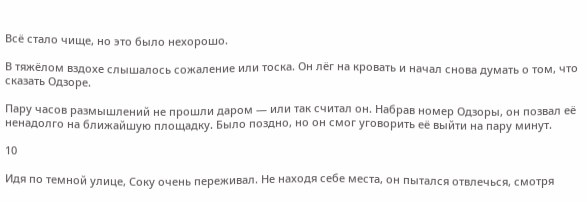Всё стало чище, но это было нехорошо.

В тяжёлом вздохе слышалось сожаление или тоска. Он лёг на кровать и начал снова думать о том, что сказать Одзоре.

Пару часов размышлений не прошли даром — или так считал он. Набрав номер Одзоры, он позвал её ненадолго на ближайшую площадку. Было поздно, но он смог уговорить её выйти на пару минут.

10

Идя по темной улице, Соку очень переживал. Не находя себе места, он пытался отвлечься, смотря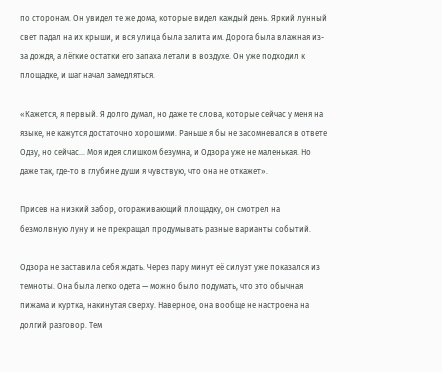по сторонам. Он увидел те же дома, которые видел каждый день. Яркий лунный свет падал на их крыши, и вся улица была залита им. Дорога была влажная из-за дождя, а лёгкие остатки его запаха летали в воздухе. Он уже подходил к площадке, и шаг начал замедляться.

«Кажется, я первый. Я долго думал, но даже те слова, которые сейчас у меня на языке, не кажутся достаточно хорошими. Раньше я бы не засомневался в ответе Одзу, но сейчас… Моя идея слишком безумна, и Одзора уже не маленькая. Но даже так, где-то в глубине души я чувствую, что она не откажет».

Присев на низкий забор, огораживающий площадку, он смотрел на безмолвную луну и не прекращал продумывать разные варианты событий.

Одзора не заставила себя ждать. Через пару минут её силуэт уже показался из темноты. Она была легко одета — можно было подумать, что это обычная пижама и куртка, накинутая сверху. Наверное, она вообще не настроена на долгий разговор. Тем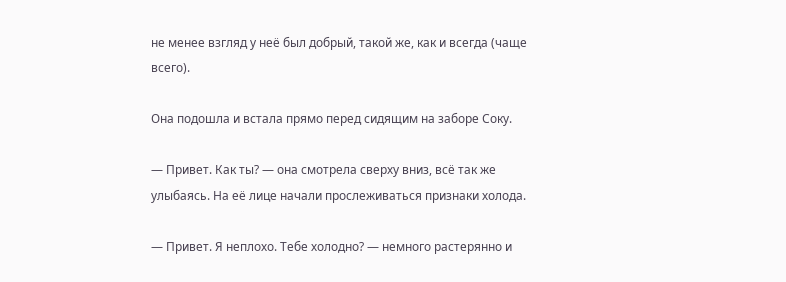не менее взгляд у неё был добрый, такой же, как и всегда (чаще всего).

Она подошла и встала прямо перед сидящим на заборе Соку.

— Привет. Как ты? — она смотрела сверху вниз, всё так же улыбаясь. На её лице начали прослеживаться признаки холода.

— Привет. Я неплохо. Тебе холодно? — немного растерянно и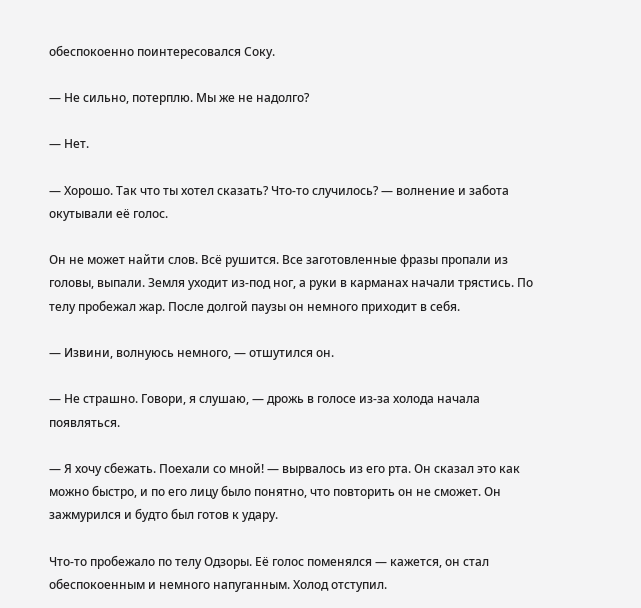обеспокоенно поинтересовался Соку.

— Не сильно, потерплю. Мы же не надолго?

— Нет.

— Хорошо. Так что ты хотел сказать? Что-то случилось? — волнение и забота окутывали её голос.

Он не может найти слов. Всё рушится. Все заготовленные фразы пропали из головы, выпали. Земля уходит из-под ног, а руки в карманах начали трястись. По телу пробежал жар. После долгой паузы он немного приходит в себя.

— Извини, волнуюсь немного, — отшутился он.

— Не страшно. Говори, я слушаю, — дрожь в голосе из-за холода начала появляться.

— Я хочу сбежать. Поехали со мной! — вырвалось из его рта. Он сказал это как можно быстро, и по его лицу было понятно, что повторить он не сможет. Он зажмурился и будто был готов к удару.

Что-то пробежало по телу Одзоры. Её голос поменялся — кажется, он стал обеспокоенным и немного напуганным. Холод отступил.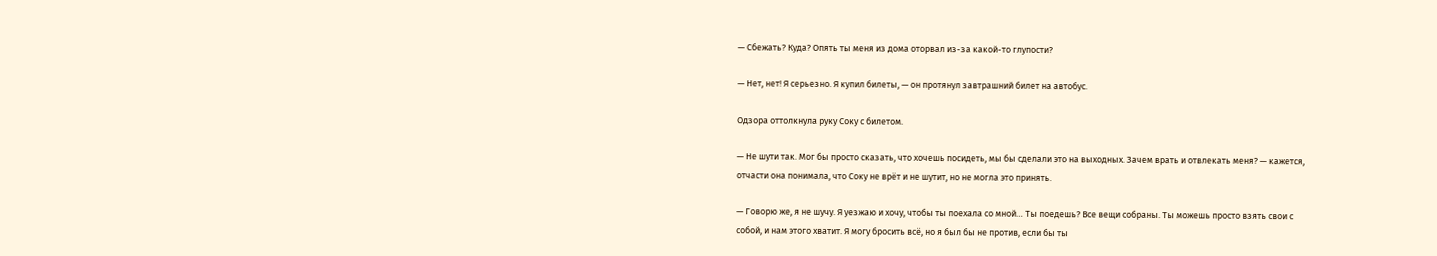— Сбежать? Куда? Опять ты меня из дома оторвал из-за какой-то глупости?

— Нет, нет! Я серьезно. Я купил билеты, — он протянул завтрашний билет на автобус.

Одзора оттолкнула руку Соку с билетом.

— Не шути так. Мог бы просто сказать, что хочешь посидеть, мы бы сделали это на выходных. Зачем врать и отвлекать меня? — кажется, отчасти она понимала, что Соку не врёт и не шутит, но не могла это принять.

— Говорю же, я не шучу. Я уезжаю и хочу, чтобы ты поехала со мной… Ты поедешь? Все вещи собраны. Ты можешь просто взять свои с собой, и нам этого хватит. Я могу бросить всё, но я был бы не против, если бы ты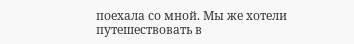поехала со мной. Мы же хотели путешествовать в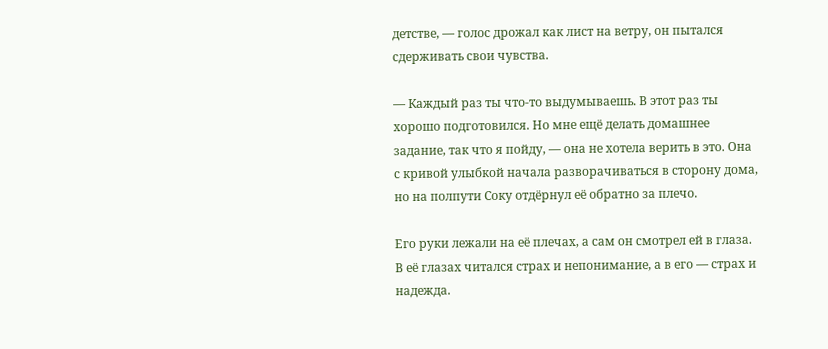детстве, — голос дрожал как лист на ветру, он пытался сдерживать свои чувства.

— Каждый раз ты что-то выдумываешь. В этот раз ты хорошо подготовился. Но мне ещё делать домашнее задание, так что я пойду, — она не хотела верить в это. Она с кривой улыбкой начала разворачиваться в сторону дома, но на полпути Соку отдёрнул её обратно за плечо.

Его руки лежали на её плечах, а сам он смотрел ей в глаза. В её глазах читался страх и непонимание, а в его — страх и надежда.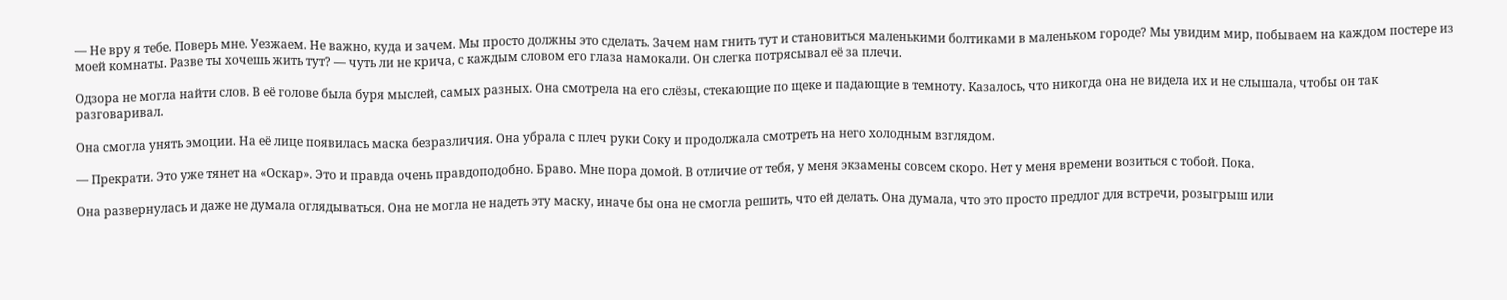— Не вру я тебе. Поверь мне. Уезжаем. Не важно, куда и зачем. Мы просто должны это сделать. Зачем нам гнить тут и становиться маленькими болтиками в маленьком городе? Мы увидим мир, побываем на каждом постере из моей комнаты. Разве ты хочешь жить тут? — чуть ли не крича, с каждым словом его глаза намокали. Он слегка потрясывал её за плечи.

Одзора не могла найти слов. В её голове была буря мыслей, самых разных. Она смотрела на его слёзы, стекающие по щеке и падающие в темноту. Казалось, что никогда она не видела их и не слышала, чтобы он так разговаривал.

Она смогла унять эмоции. На её лице появилась маска безразличия. Она убрала с плеч руки Соку и продолжала смотреть на него холодным взглядом.

— Прекрати. Это уже тянет на «Оскар». Это и правда очень правдоподобно. Браво. Мне пора домой. В отличие от тебя, у меня экзамены совсем скоро. Нет у меня времени возиться с тобой. Пока.

Она развернулась и даже не думала оглядываться. Она не могла не надеть эту маску, иначе бы она не смогла решить, что ей делать. Она думала, что это просто предлог для встречи, розыгрыш или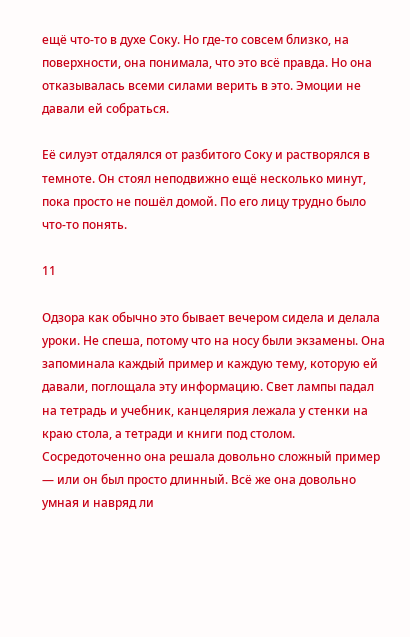ещё что-то в духе Соку. Но где-то совсем близко, на поверхности, она понимала, что это всё правда. Но она отказывалась всеми силами верить в это. Эмоции не давали ей собраться.

Её силуэт отдалялся от разбитого Соку и растворялся в темноте. Он стоял неподвижно ещё несколько минут, пока просто не пошёл домой. По его лицу трудно было что-то понять.

11

Одзора как обычно это бывает вечером сидела и делала уроки. Не спеша, потому что на носу были экзамены. Она запоминала каждый пример и каждую тему, которую ей давали, поглощала эту информацию. Свет лампы падал на тетрадь и учебник, канцелярия лежала у стенки на краю стола, а тетради и книги под столом. Сосредоточенно она решала довольно сложный пример — или он был просто длинный. Всё же она довольно умная и навряд ли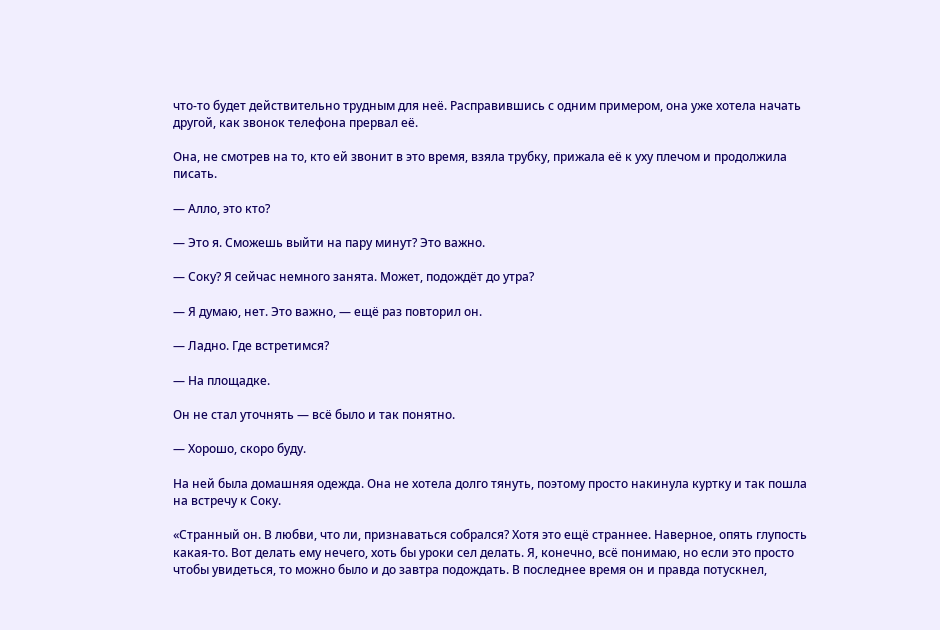что-то будет действительно трудным для неё. Расправившись с одним примером, она уже хотела начать другой, как звонок телефона прервал её.

Она, не смотрев на то, кто ей звонит в это время, взяла трубку, прижала её к уху плечом и продолжила писать.

— Алло, это кто?

— Это я. Сможешь выйти на пару минут? Это важно.

— Соку? Я сейчас немного занята. Может, подождёт до утра?

— Я думаю, нет. Это важно, — ещё раз повторил он.

— Ладно. Где встретимся?

— На площадке.

Он не стал уточнять — всё было и так понятно.

— Хорошо, скоро буду.

На ней была домашняя одежда. Она не хотела долго тянуть, поэтому просто накинула куртку и так пошла на встречу к Соку.

«Странный он. В любви, что ли, признаваться собрался? Хотя это ещё страннее. Наверное, опять глупость какая-то. Вот делать ему нечего, хоть бы уроки сел делать. Я, конечно, всё понимаю, но если это просто чтобы увидеться, то можно было и до завтра подождать. В последнее время он и правда потускнел,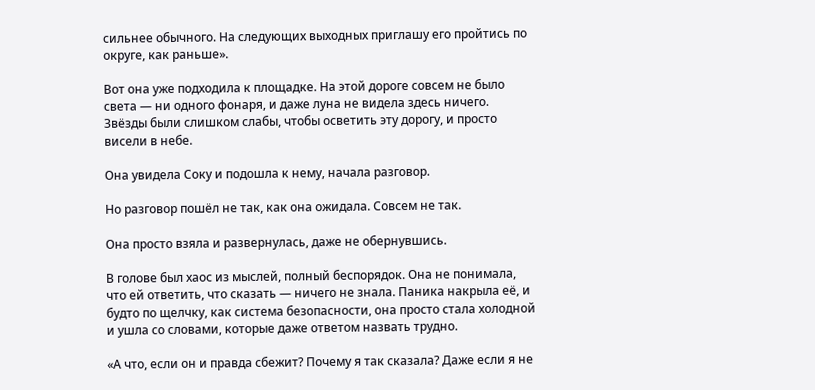сильнее обычного. На следующих выходных приглашу его пройтись по округе, как раньше».

Вот она уже подходила к площадке. На этой дороге совсем не было света — ни одного фонаря, и даже луна не видела здесь ничего. Звёзды были слишком слабы, чтобы осветить эту дорогу, и просто висели в небе.

Она увидела Соку и подошла к нему, начала разговор.

Но разговор пошёл не так, как она ожидала. Совсем не так.

Она просто взяла и развернулась, даже не обернувшись.

В голове был хаос из мыслей, полный беспорядок. Она не понимала, что ей ответить, что сказать — ничего не знала. Паника накрыла её, и будто по щелчку, как система безопасности, она просто стала холодной и ушла со словами, которые даже ответом назвать трудно.

«А что, если он и правда сбежит? Почему я так сказала? Даже если я не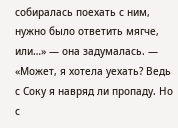собиралась поехать с ним, нужно было ответить мягче, или…» — она задумалась. — «Может, я хотела уехать? Ведь с Соку я навряд ли пропаду. Но с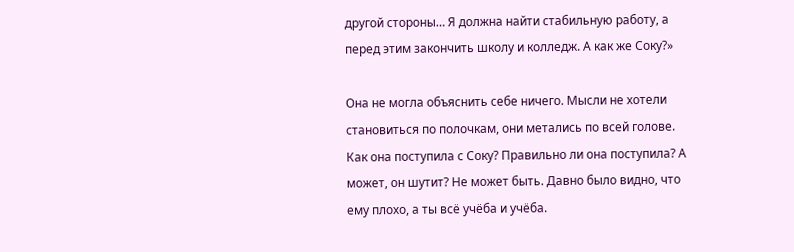другой стороны… Я должна найти стабильную работу, а перед этим закончить школу и колледж. А как же Соку?»

Она не могла объяснить себе ничего. Мысли не хотели становиться по полочкам, они метались по всей голове. Как она поступила с Соку? Правильно ли она поступила? А может, он шутит? Не может быть. Давно было видно, что ему плохо, а ты всё учёба и учёба.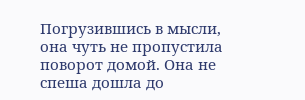Погрузившись в мысли, она чуть не пропустила поворот домой. Она не спеша дошла до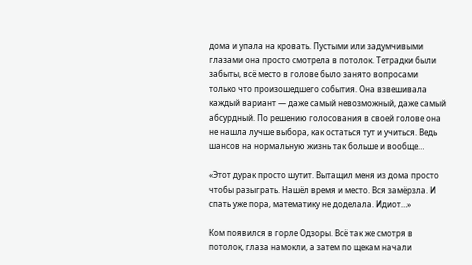дома и упала на кровать. Пустыми или задумчивыми глазами она просто смотрела в потолок. Тетрадки были забыты, всё место в голове было занято вопросами только что произошедшего события. Она взвешивала каждый вариант — даже самый невозможный, даже самый абсурдный. По решению голосования в своей голове она не нашла лучше выбора, как остаться тут и учиться. Ведь шансов на нормальную жизнь так больше и вообще…

«Этот дурак просто шутит. Вытащил меня из дома просто чтобы разыграть. Нашёл время и место. Вся замёрзла. И спать уже пора, математику не доделала. Идиот…»

Ком появился в горле Одзоры. Всё так же смотря в потолок, глаза намокли, а затем по щекам начали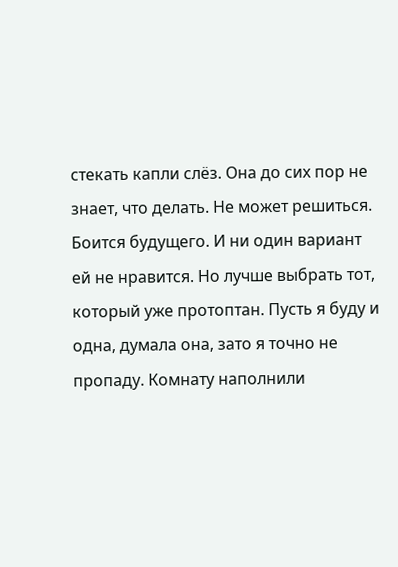стекать капли слёз. Она до сих пор не знает, что делать. Не может решиться. Боится будущего. И ни один вариант ей не нравится. Но лучше выбрать тот, который уже протоптан. Пусть я буду и одна, думала она, зато я точно не пропаду. Комнату наполнили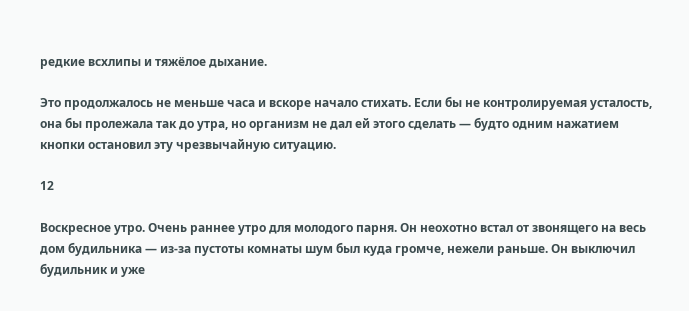редкие всхлипы и тяжёлое дыхание.

Это продолжалось не меньше часа и вскоре начало стихать. Если бы не контролируемая усталость, она бы пролежала так до утра, но организм не дал ей этого сделать — будто одним нажатием кнопки остановил эту чрезвычайную ситуацию.

12

Воскресное утро. Очень раннее утро для молодого парня. Он неохотно встал от звонящего на весь дом будильника — из-за пустоты комнаты шум был куда громче, нежели раньше. Он выключил будильник и уже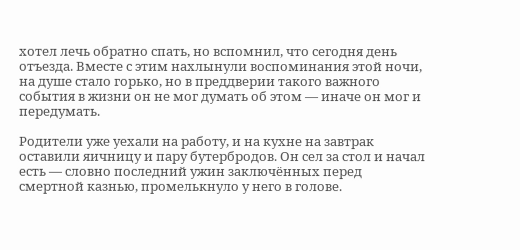хотел лечь обратно спать, но вспомнил, что сегодня день отъезда. Вместе с этим нахлынули воспоминания этой ночи, на душе стало горько, но в преддверии такого важного события в жизни он не мог думать об этом — иначе он мог и передумать.

Родители уже уехали на работу, и на кухне на завтрак оставили яичницу и пару бутербродов. Он сел за стол и начал есть — словно последний ужин заключённых перед смертной казнью, промелькнуло у него в голове.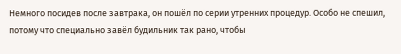Немного посидев после завтрака, он пошёл по серии утренних процедур. Особо не спешил, потому что специально завёл будильник так рано, чтобы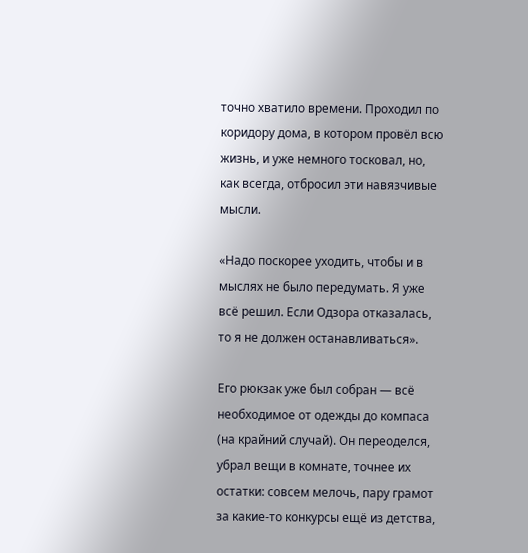точно хватило времени. Проходил по коридору дома, в котором провёл всю жизнь, и уже немного тосковал, но, как всегда, отбросил эти навязчивые мысли.

«Надо поскорее уходить, чтобы и в мыслях не было передумать. Я уже всё решил. Если Одзора отказалась, то я не должен останавливаться».

Его рюкзак уже был собран — всё необходимое от одежды до компаса (на крайний случай). Он переоделся, убрал вещи в комнате, точнее их остатки: совсем мелочь, пару грамот за какие-то конкурсы ещё из детства,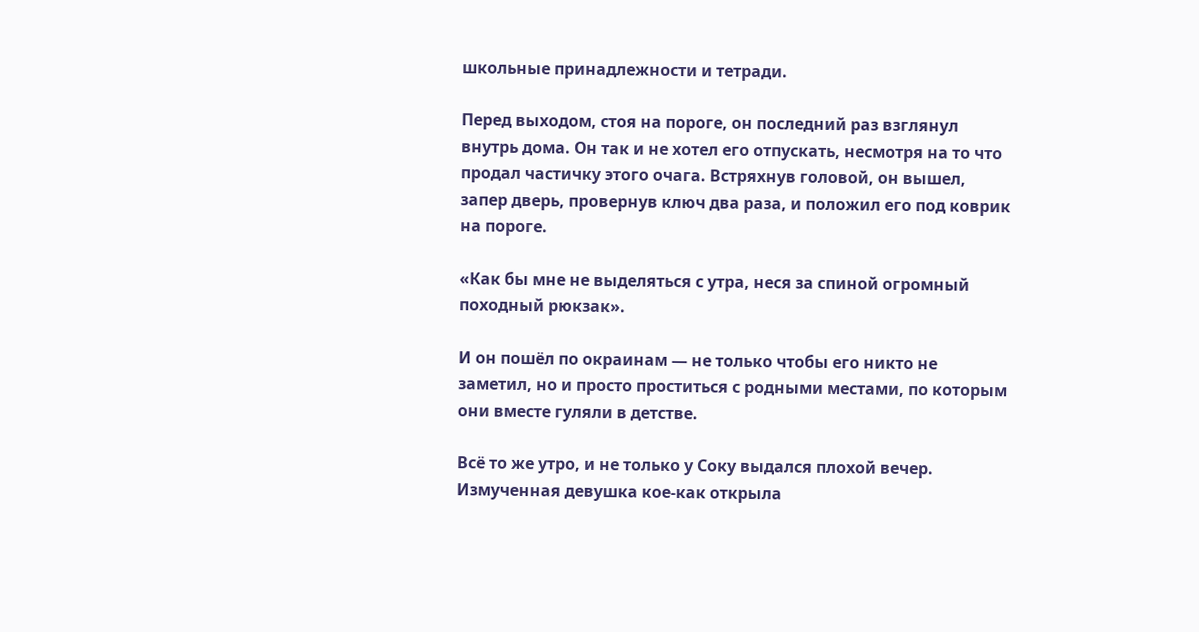школьные принадлежности и тетради.

Перед выходом, стоя на пороге, он последний раз взглянул внутрь дома. Он так и не хотел его отпускать, несмотря на то что продал частичку этого очага. Встряхнув головой, он вышел, запер дверь, провернув ключ два раза, и положил его под коврик на пороге.

«Как бы мне не выделяться с утра, неся за спиной огромный походный рюкзак».

И он пошёл по окраинам — не только чтобы его никто не заметил, но и просто проститься с родными местами, по которым они вместе гуляли в детстве.

Всё то же утро, и не только у Соку выдался плохой вечер. Измученная девушка кое-как открыла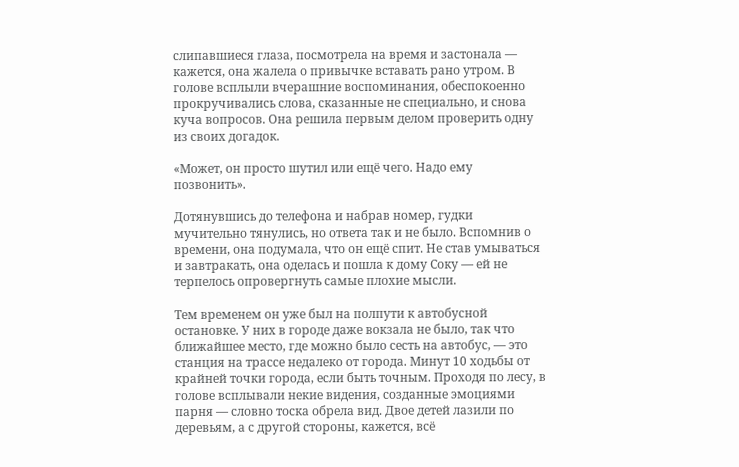слипавшиеся глаза, посмотрела на время и застонала — кажется, она жалела о привычке вставать рано утром. В голове всплыли вчерашние воспоминания, обеспокоенно прокручивались слова, сказанные не специально, и снова куча вопросов. Она решила первым делом проверить одну из своих догадок.

«Может, он просто шутил или ещё чего. Надо ему позвонить».

Дотянувшись до телефона и набрав номер, гудки мучительно тянулись, но ответа так и не было. Вспомнив о времени, она подумала, что он ещё спит. Не став умываться и завтракать, она оделась и пошла к дому Соку — ей не терпелось опровергнуть самые плохие мысли.

Тем временем он уже был на полпути к автобусной остановке. У них в городе даже вокзала не было, так что ближайшее место, где можно было сесть на автобус, — это станция на трассе недалеко от города. Минут 10 ходьбы от крайней точки города, если быть точным. Проходя по лесу, в голове всплывали некие видения, созданные эмоциями парня — словно тоска обрела вид. Двое детей лазили по деревьям, а с другой стороны, кажется, всё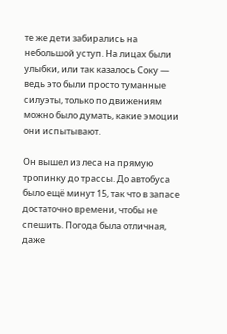те же дети забирались на небольшой уступ. На лицах были улыбки, или так казалось Соку — ведь это были просто туманные силуэты, только по движениям можно было думать, какие эмоции они испытывают.

Он вышел из леса на прямую тропинку до трассы. До автобуса было ещё минут 15, так что в запасе достаточно времени, чтобы не спешить. Погода была отличная, даже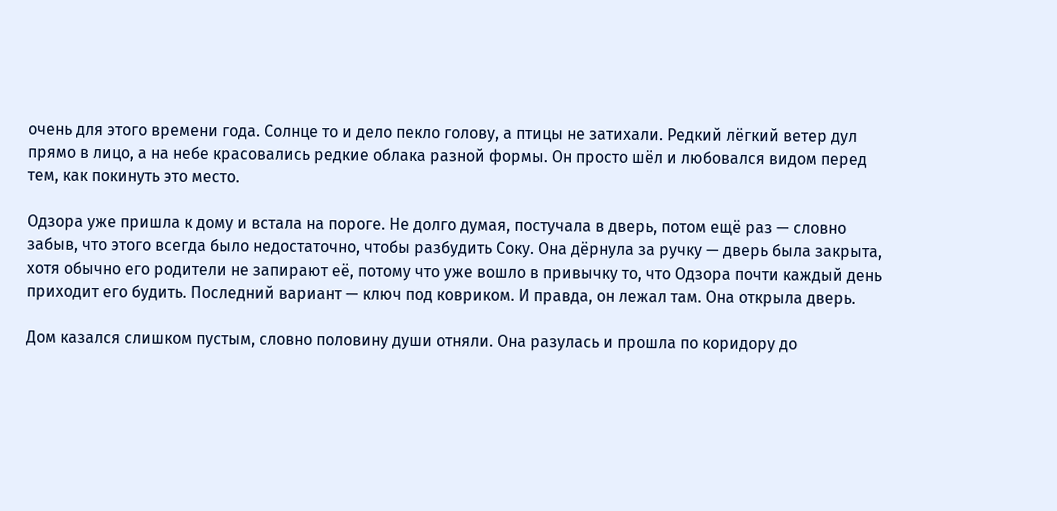очень для этого времени года. Солнце то и дело пекло голову, а птицы не затихали. Редкий лёгкий ветер дул прямо в лицо, а на небе красовались редкие облака разной формы. Он просто шёл и любовался видом перед тем, как покинуть это место.

Одзора уже пришла к дому и встала на пороге. Не долго думая, постучала в дверь, потом ещё раз — словно забыв, что этого всегда было недостаточно, чтобы разбудить Соку. Она дёрнула за ручку — дверь была закрыта, хотя обычно его родители не запирают её, потому что уже вошло в привычку то, что Одзора почти каждый день приходит его будить. Последний вариант — ключ под ковриком. И правда, он лежал там. Она открыла дверь.

Дом казался слишком пустым, словно половину души отняли. Она разулась и прошла по коридору до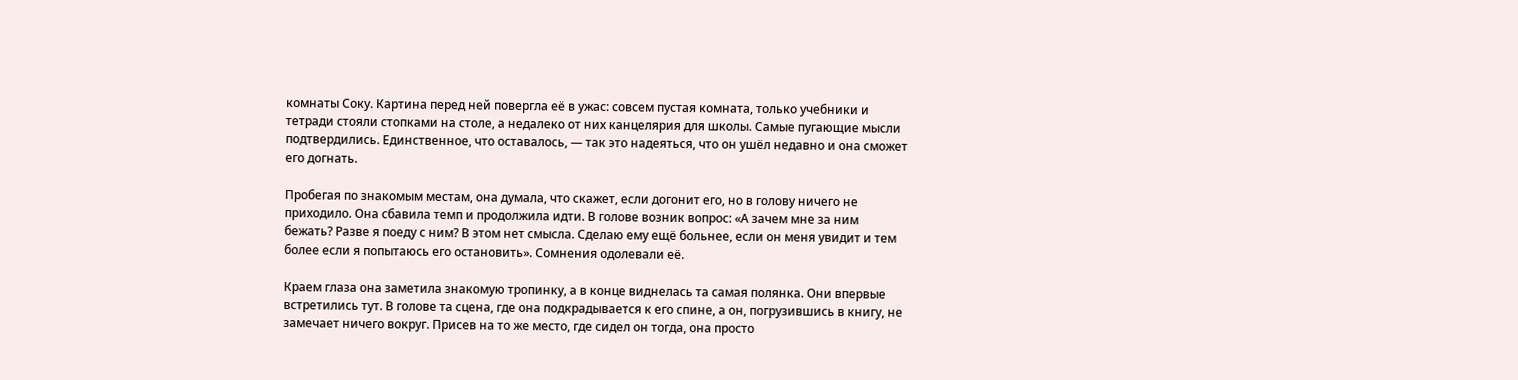комнаты Соку. Картина перед ней повергла её в ужас: совсем пустая комната, только учебники и тетради стояли стопками на столе, а недалеко от них канцелярия для школы. Самые пугающие мысли подтвердились. Единственное, что оставалось, — так это надеяться, что он ушёл недавно и она сможет его догнать.

Пробегая по знакомым местам, она думала, что скажет, если догонит его, но в голову ничего не приходило. Она сбавила темп и продолжила идти. В голове возник вопрос: «А зачем мне за ним бежать? Разве я поеду с ним? В этом нет смысла. Сделаю ему ещё больнее, если он меня увидит и тем более если я попытаюсь его остановить». Сомнения одолевали её.

Краем глаза она заметила знакомую тропинку, а в конце виднелась та самая полянка. Они впервые встретились тут. В голове та сцена, где она подкрадывается к его спине, а он, погрузившись в книгу, не замечает ничего вокруг. Присев на то же место, где сидел он тогда, она просто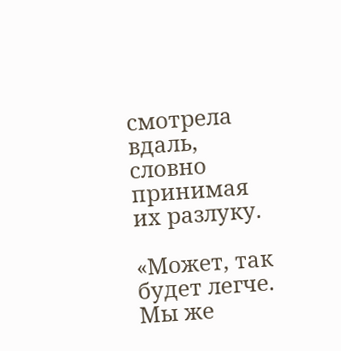смотрела вдаль, словно принимая их разлуку.

«Может, так будет легче. Мы же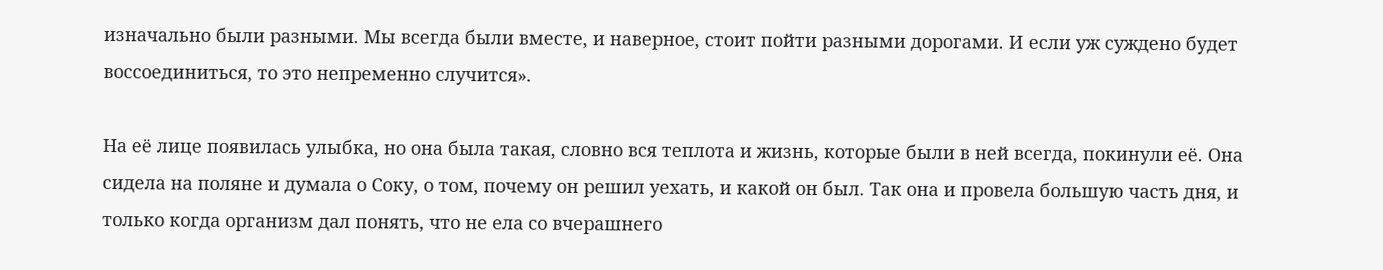изначально были разными. Мы всегда были вместе, и наверное, стоит пойти разными дорогами. И если уж суждено будет воссоединиться, то это непременно случится».

На её лице появилась улыбка, но она была такая, словно вся теплота и жизнь, которые были в ней всегда, покинули её. Она сидела на поляне и думала о Соку, о том, почему он решил уехать, и какой он был. Так она и провела большую часть дня, и только когда организм дал понять, что не ела со вчерашнего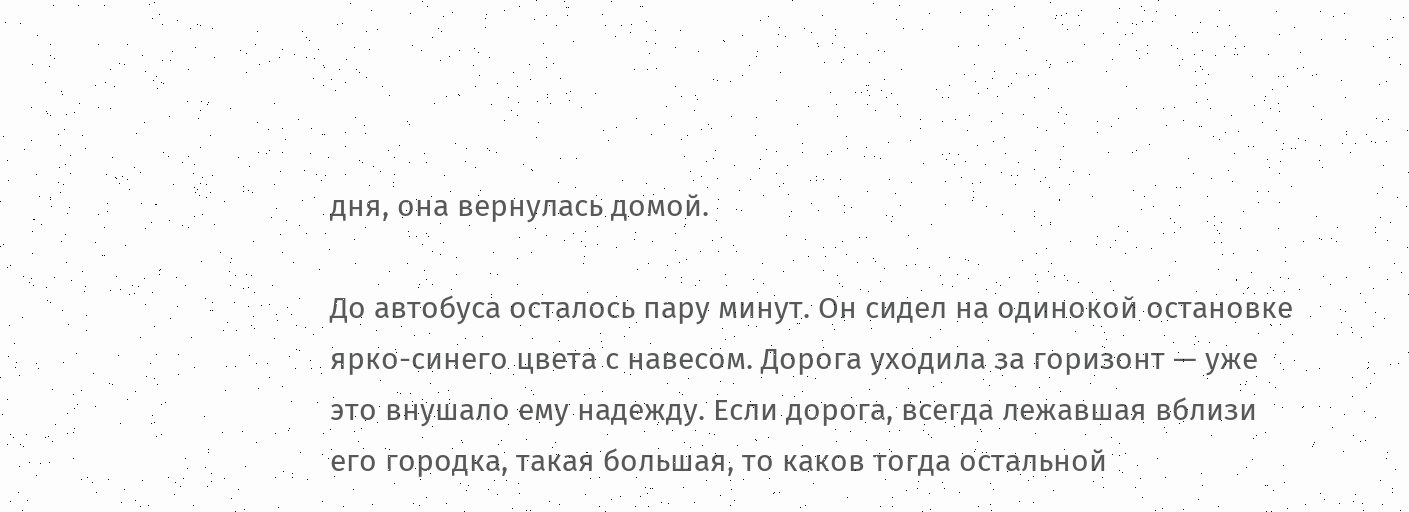дня, она вернулась домой.

До автобуса осталось пару минут. Он сидел на одинокой остановке ярко-синего цвета с навесом. Дорога уходила за горизонт — уже это внушало ему надежду. Если дорога, всегда лежавшая вблизи его городка, такая большая, то каков тогда остальной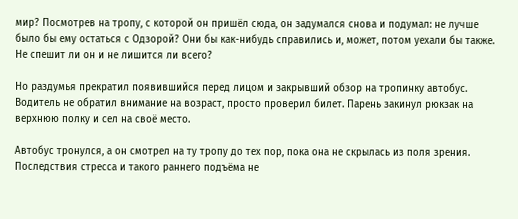мир? Посмотрев на тропу, с которой он пришёл сюда, он задумался снова и подумал: не лучше было бы ему остаться с Одзорой? Они бы как-нибудь справились и, может, потом уехали бы также. Не спешит ли он и не лишится ли всего?

Но раздумья прекратил появившийся перед лицом и закрывший обзор на тропинку автобус. Водитель не обратил внимание на возраст, просто проверил билет. Парень закинул рюкзак на верхнюю полку и сел на своё место.

Автобус тронулся, а он смотрел на ту тропу до тех пор, пока она не скрылась из поля зрения. Последствия стресса и такого раннего подъёма не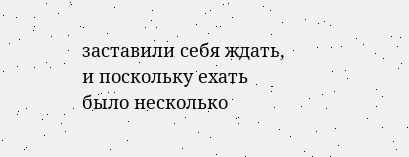заставили себя ждать, и поскольку ехать было несколько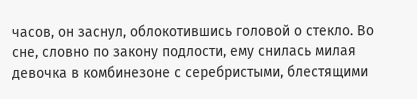часов, он заснул, облокотившись головой о стекло. Во сне, словно по закону подлости, ему снилась милая девочка в комбинезоне с серебристыми, блестящими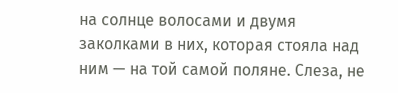на солнце волосами и двумя заколками в них, которая стояла над ним — на той самой поляне. Слеза, не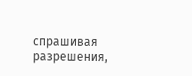спрашивая разрешения,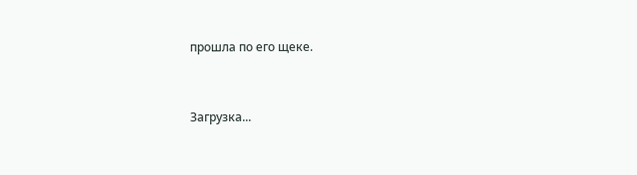прошла по его щеке.


Загрузка...